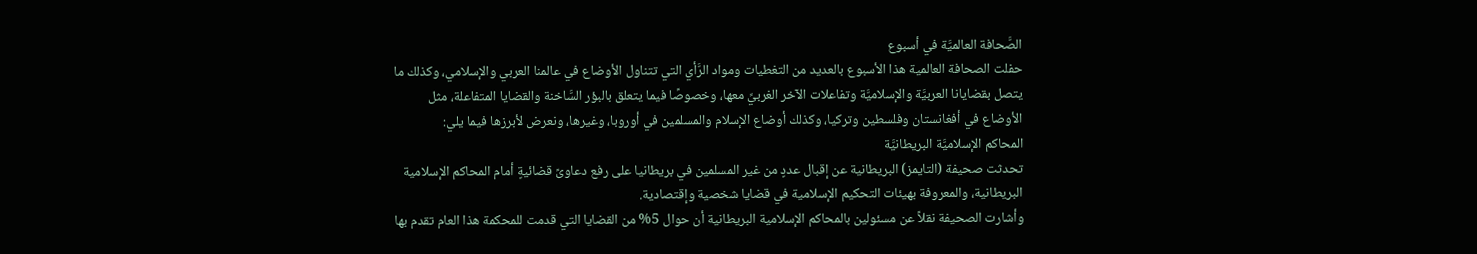الصَّحافة العالميَّة في أسبوع
حفلت الصحافة العالمية هذا الأسبوع بالعديد من التغطيات ومواد الرَّأي التي تتناول الأوضاع في عالمنا العربي والإسلامي، وكذلك ما يتصل بقضايانا العربيَّة والإسلاميَّة وتفاعلات الآخر الغربيِّ معها، وخصوصًا فيما يتعلق بالبؤر السَّاخنة والقضايا المتفاعلة، مثل الأوضاع في أفغانستان وفلسطين وتركيا، وكذلك أوضاع الإسلام والمسلمين في أوروبا، وغيرها، ونعرض لأبرزها فيما يلي:
المحاكم الإسلاميَّة البريطانيَّة
تحدثت صحيفة (التايمز) البريطانية عن إقبال عددٍ من غير المسلمين في بريطانيا على رفع دعاوىً قضائيةٍ أمام المحاكم الإسلامية البريطانية، والمعروفة بهيئات التحكيم الإسلامية في قضايا شخصية وإقتصادية.
وأشارت الصحيفة نقلاً عن مسئولين بالمحاكم الإسلامية البريطانية أن حوال 5% من القضايا التي قدمت للمحكمة هذا العام تقدم بها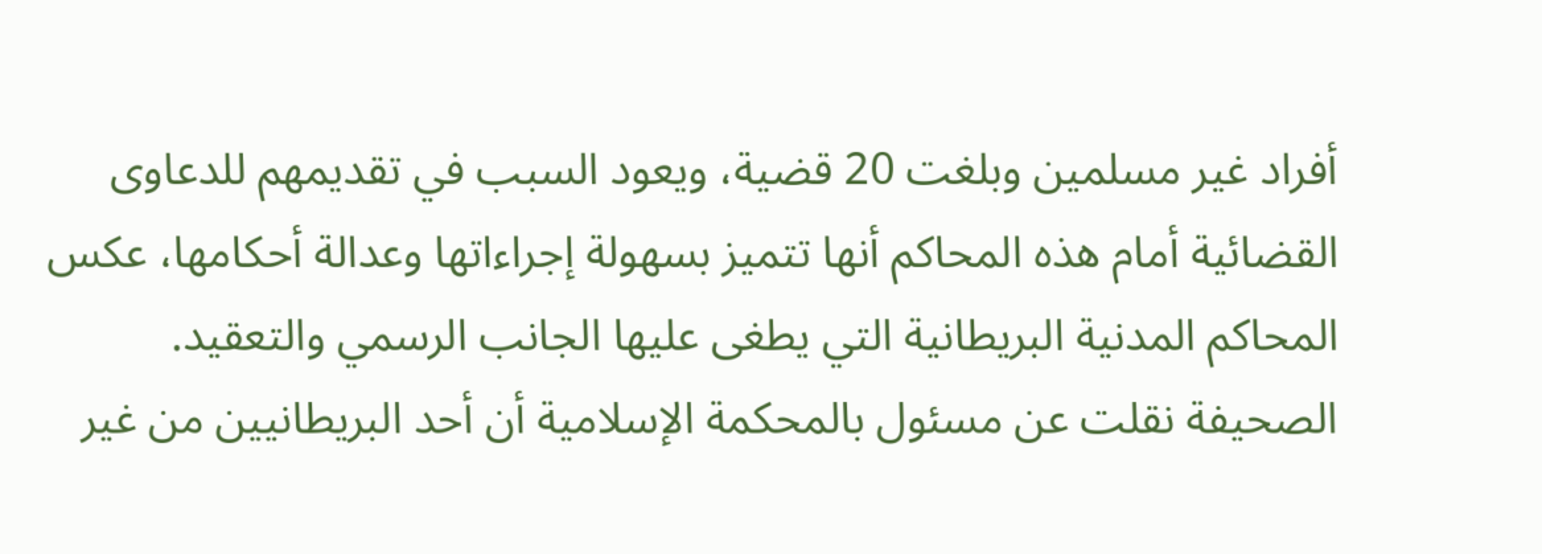أفراد غير مسلمين وبلغت 20 قضية، ويعود السبب في تقديمهم للدعاوى القضائية أمام هذه المحاكم أنها تتميز بسهولة إجراءاتها وعدالة أحكامها، عكس المحاكم المدنية البريطانية التي يطغى عليها الجانب الرسمي والتعقيد.
الصحيفة نقلت عن مسئول بالمحكمة الإسلامية أن أحد البريطانيين من غير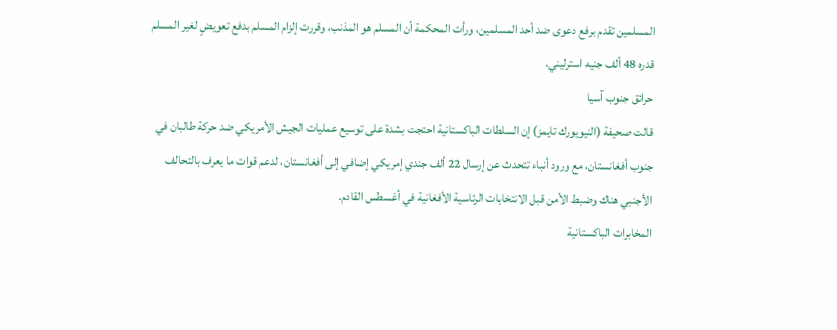المسلمين تقدم برفع دعوى ضد أحد المسلمين، ورأت المحكمة أن المسلم هو المذنب، وقررت إلزام المسلم بدفع تعويضٍ لغير المسلم قدره 48 ألف جنيه استرليني.
حرائق جنوب آسيا
قالت صحيفة (النيويورك تايمز) إن السلطات الباكستانية احتجت بشدة على توسيع عمليات الجيش الأمريكي ضد حركة طالبان في جنوب أفغانستان، مع ورود أنباء تتحدث عن إرسال 22 ألف جندي إمريكي إضافي إلى أفغانستان، لدعم قوات ما يعرف بالتحالف الأجنبي هناك وضبط الأمن قبل الانتخابات الرئاسية الأفغانية في أغسطس القادم.
المخابرات الباكستانية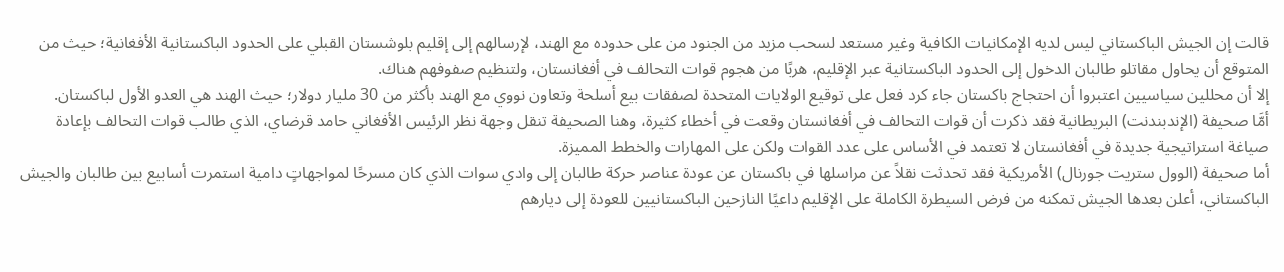قالت إن الجيش الباكستاني ليس لديه الإمكانيات الكافية وغير مستعد لسحب مزيد من الجنود من على حدوده مع الهند، لإرسالهم إلى إقليم بلوشستان القبلي على الحدود الباكستانية الأفغانية؛ حيث من المتوقع أن يحاول مقاتلو طالبان الدخول إلى الحدود الباكستانية عبر الإقليم، هربًا من هجوم قوات التحالف في أفغانستان، ولتنظيم صفوفهم هناك.
إلا أن محللين سياسيين اعتبروا أن احتجاج باكستان جاء كرد فعل على توقيع الولايات المتحدة لصفقات بيع أسلحة وتعاون نووي مع الهند بأكثر من 30 مليار دولار؛ حيث الهند هي العدو الأول لباكستان.
أمَّا صحيفة (الإندبندنت) البريطانية فقد ذكرت أن قوات التحالف في أفغانستان وقعت في أخطاء كثيرة، وهنا الصحيفة تنقل وجهة نظر الرئيس الأفغاني حامد قرضاي، الذي طالب قوات التحالف بإعادة صياغة استراتيجية جديدة في أفغانستان لا تعتمد في الأساس على عدد القوات ولكن على المهارات والخطط المميزة.
أما صحيفة (الوول ستريت جورنال) الأمريكية فقد تحدثت نقلاً عن مراسلها في باكستان عن عودة عناصر حركة طالبان إلى وادي سوات الذي كان مسرحًا لمواجهاتٍ دامية استمرت أسابيع بين طالبان والجيش الباكستاني، أعلن بعدها الجيش تمكنه من فرض السيطرة الكاملة على الإقليم داعيًا النازحين الباكستانيين للعودة إلى ديارهم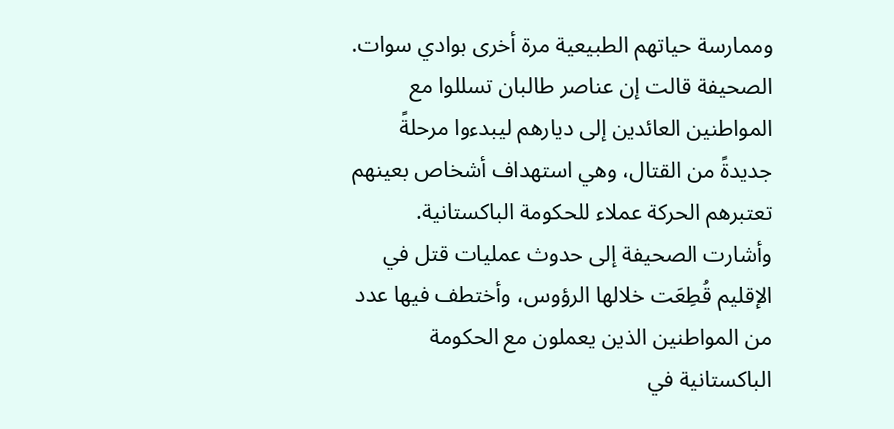وممارسة حياتهم الطبيعية مرة أخرى بوادي سوات.
الصحيفة قالت إن عناصر طالبان تسللوا مع المواطنين العائدين إلى ديارهم ليبدءوا مرحلةً جديدةً من القتال، وهي استهداف أشخاص بعينهم تعتبرهم الحركة عملاء للحكومة الباكستانية.
وأشارت الصحيفة إلى حدوث عمليات قتل في الإقليم قُطِعَت خلالها الرؤوس، وأختطف فيها عدد من المواطنين الذين يعملون مع الحكومة الباكستانية في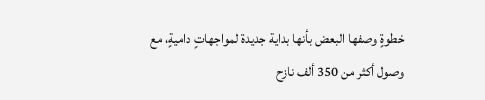خطوةٍ وصفها البعض بأنها بداية جديدة لمواجهاتٍ داميةٍ، مع وصول أكثر من 350 ألف نازح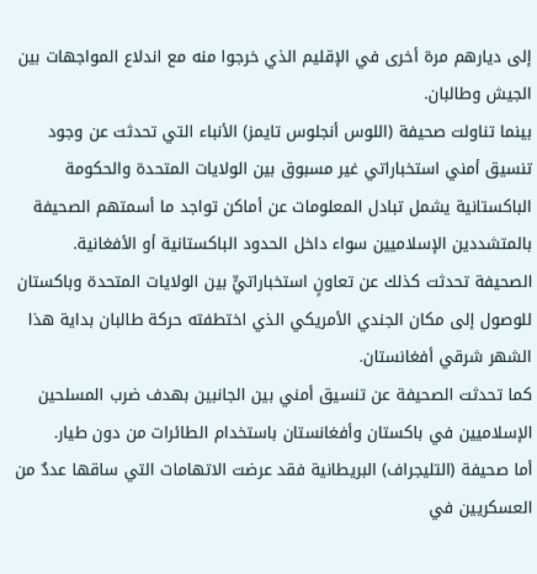إلى ديارهم مرة أخرى في الإقليم الذي خرجوا منه مع اندلاع المواجهات بين الجيش وطالبان.
بينما تناولت صحيفة (اللوس أنجلوس تايمز) الأنباء التي تحدثت عن وجود تنسيق أمني استخباراتي غير مسبوق بين الولايات المتحدة والحكومة الباكستانية يشمل تبادل المعلومات عن أماكن تواجد ما أسمتهم الصحيفة بالمتشددين الإسلاميين سواء داخل الحدود الباكستانية أو الأفغانية.
الصحيفة تحدثت كذلك عن تعاونٍ استخباراتيٍّ بين الولايات المتحدة وباكستان للوصول إلى مكان الجندي الأمريكي الذي اختطفته حركة طالبان بداية هذا الشهر شرقي أفغانستان.
كما تحدثت الصحيفة عن تنسيق أمني بين الجانبين بهدف ضرب المسلحين الإسلاميين في باكستان وأفغانستان باستخدام الطائرات من دون طيار.
أما صحيفة (التليجراف) البريطانية فقد عرضت الاتهامات التي ساقها عددٌ من العسكريين في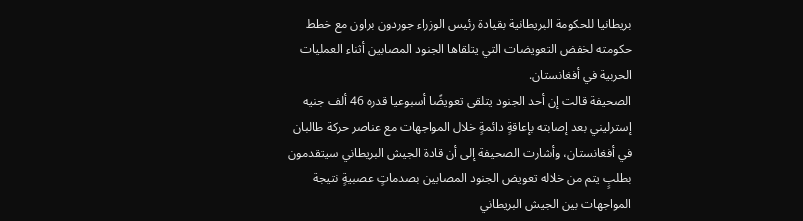بريطانيا للحكومة البريطانية بقيادة رئيس الوزراء جوردون براون مع خطط حكومته لخفض التعويضات التي يتلقاها الجنود المصابين أثناء العمليات الحربية في أفغانستان.
الصحيفة قالت إن أحد الجنود يتلقى تعويضًا أسبوعيا قدره 46 ألف جنيه إسترليني بعد إصابته بإعاقةٍ دائمةٍ خلال المواجهات مع عناصر حركة طالبان في أفغانستان، وأشارت الصحيفة إلى أن قادة الجيش البريطاني سيتقدمون بطلبٍ يتم من خلاله تعويض الجنود المصابين بصدماتٍ عصبيةٍ نتيجة المواجهات بين الجيش البريطاني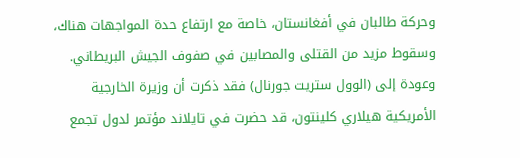وحركة طالبان في أفغانستان، خاصة مع ارتفاع حدة المواجهات هناك، وسقوط مزيد من القتلى والمصابين في صفوف الجيش البريطاني.
وعودة إلى (الوول ستريت جورنال) فقد ذكرت أن وزيرة الخارجية الأمريكية هيلاري كلينتون، قد حضرت في تايلاند مؤتمر لدول تجمع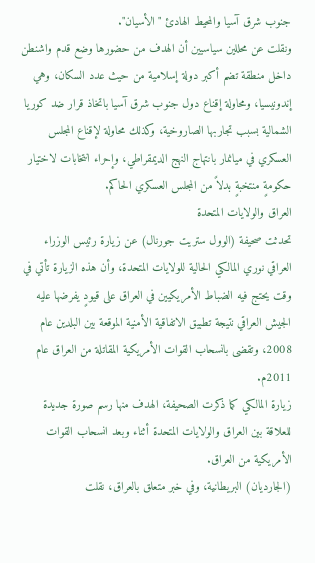جنوب شرق آسيا والمحيط الهادئ "الأسيان".
ونقلت عن محللين سياسيين أن الهدف من حضورها وضع قدم واشنطن داخل منطقة تضم أكبر دولة إسلامية من حيث عدد السكان، وهي إندونيسيا، ومحاولة إقناع دول جنوب شرق آسيا باتخاذ قرار ضد كوريا الشمالية بسبب تجاربها الصاروخية، وكذلك محاولة لإقناع المجلس العسكري في ميانمار بانتهاج النهج الديمقراطي، وإحراء انتخابات لاختيار حكومةٍ منتخبةٍ بدلاً من المجلس العسكري الحاكم.
العراق والولايات المتحدة
تحدثت صحيفة (الوول ستريت جورنال) عن زيارة رئيس الوزراء العراقي نوري المالكي الحالية للولايات المتحدة، وأن هذه الزيارة تأتي في وقت يحتج فيه الضباط الأمريكيين في العراق على قيودٍ يفرضها عليه الجيش العراقي نتيجة تطبيق الاتفاقية الأمنية الموقعة بين البلدين عام 2008، وتقضى بانسحاب القوات الأمريكية المقاتلة من العراق عام 2011م.
زيارة المالكي كما ذكرت الصحيفة، الهدف منها رسم صورة جديدة للعلاقة بين العراق والولايات المتحدة أثناء وبعد انسحاب القوات الأمريكية من العراق.
(الجارديان) البريطانية، وفي خبر متعلق بالعراق، نقلت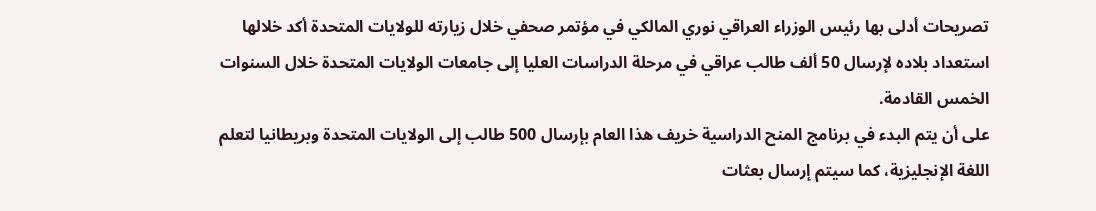تصريحات أدلى بها رئيس الوزراء العراقي نوري المالكي في مؤتمر صحفي خلال زيارته للولايات المتحدة أكد خلالها استعداد بلاده لإرسال 50 ألف طالب عراقي في مرحلة الدراسات العليا إلى جامعات الولايات المتحدة خلال السنوات الخمس القادمة.
على أن يتم البدء في برنامج المنح الدراسية خريف هذا العام بإرسال 500 طالب إلى الولايات المتحدة وبريطانيا لتعلم اللغة الإنجليزية، كما سيتم إرسال بعثات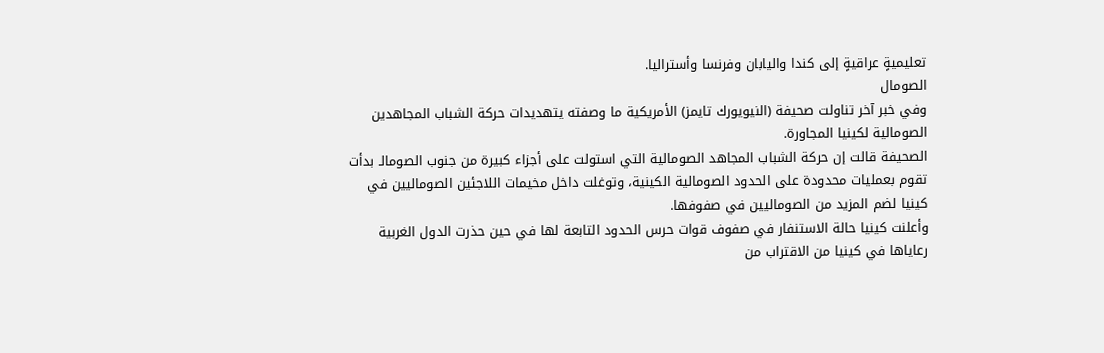تعليميةٍ عراقيةٍ إلى كندا واليابان وفرنسا وأستراليا.
الصومال
وفي خبر آخر تناولت صحيفة (النيويورك تايمز) الأمريكية ما وصفته يتهديدات حركة الشباب المجاهدين الصومالية لكينيا المجاورة.
الصحيفة قالت إن حركة الشباب المجاهد الصومالية التي استولت على أجزاء كبيرة من جنوب الصومالـ بدأت تقوم بعمليات محدودة على الحدود الصومالية الكينية، وتوغلت داخل مخيمات اللاجئين الصوماليين في كينيا لضم المزيد من الصوماليين في صفوفها.
وأعلنت كينيا حالة الاستنفار في صفوف قوات حرس الحدود التابعة لها في حين حذرت الدول الغربية رعاياها في كينيا من الاقتراب من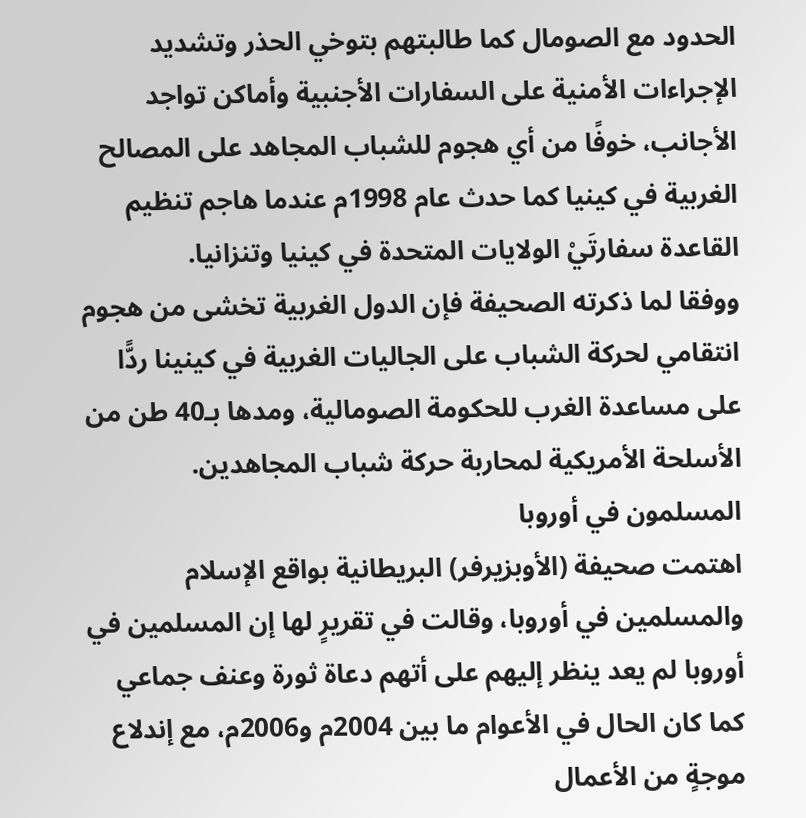الحدود مع الصومال كما طالبتهم بتوخي الحذر وتشديد الإجراءات الأمنية على السفارات الأجنبية وأماكن تواجد الأجانب، خوفًا من أي هجوم للشباب المجاهد على المصالح الغربية في كينيا كما حدث عام 1998م عندما هاجم تنظيم القاعدة سفارتَيْ الولايات المتحدة في كينيا وتنزانيا.
ووفقا لما ذكرته الصحيفة فإن الدول الغربية تخشى من هجوم انتقامي لحركة الشباب على الجاليات الغربية في كينينا ردًّا على مساعدة الغرب للحكومة الصومالية، ومدها بـ40 طن من الأسلحة الأمريكية لمحاربة حركة شباب المجاهدين.
المسلمون في أوروبا
اهتمت صحيفة (الأوبزيرفر) البريطانية بواقع الإسلام والمسلمين في أوروبا، وقالت في تقريرٍ لها إن المسلمين في أوروبا لم يعد ينظر إليهم على أتهم دعاة ثورة وعنف جماعي كما كان الحال في الأعوام ما بين 2004م و2006م، مع إندلاع موجةٍ من الأعمال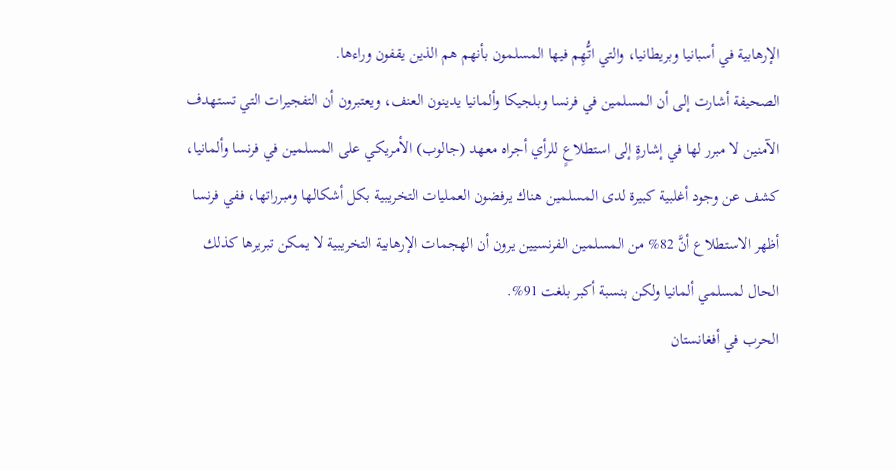الإرهابية في أسبانيا وبريطانيا، والتي اتُّهِم فيها المسلمون بأنهم هم الذين يقفون وراءها.
الصحيفة أشارت إلى أن المسلمين في فرنسا وبلجيكا وألمانيا يدينون العنف، ويعتبرون أن التفجيرات التي تستهدف الآمنين لا مبرر لها في إشارةٍ إلى استطلاعٍ للرأي أجراه معهد (جالوب) الأمريكي على المسلمين في فرنسا وألمانيا، كشف عن وجود أغلبية كبيرة لدى المسلمين هناك يرفضون العمليات التخريبية بكل أشكالها ومبرراتها، ففي فرنسا أظهر الاستطلاع أنَّ 82% من المسلمين الفرنسيين يرون أن الهجمات الإرهابية التخريبية لا يمكن تبريرها كذلك الحال لمسلمي ألمانيا ولكن بنسبة أكبر بلغت 91%.
الحرب في أفغانستان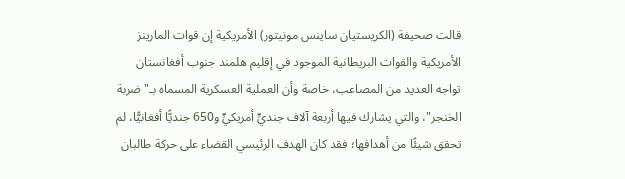قالت صحيفة (الكريستيان ساينس مونيتور) الأمريكية إن قوات المارينز الأمريكية والقوات البريطانية الموجود في إقليم هلمند جنوب أفغانستان تواجه العديد من المصاعب، خاصة وأن العملية العسكرية المسماه بـ"ضربة الخنجر"، والتي يشارك فيها أربعة آلاف جنديٍّ أمريكيٍّ و650 جنديًّا أفغانيًّا، لم تحقق شيئًا من أهدافها؛ فقد كان الهدف الرئيسي القضاء على حركة طالبان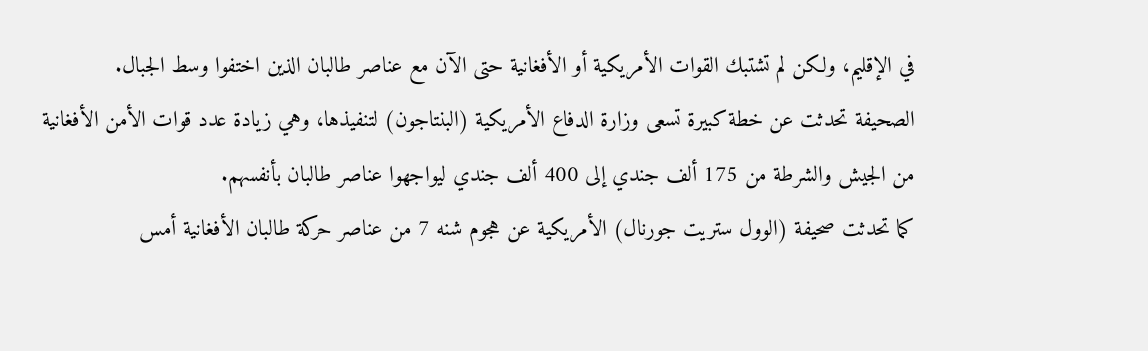في الإقليم، ولكن لم تشتبك القوات الأمريكية أو الأفغانية حتى الآن مع عناصر طالبان الذين اختفوا وسط الجبال.
الصحيفة تحدثت عن خطة كبيرة تسعى وزارة الدفاع الأمريكية (البنتاجون) لتنفيذها، وهي زيادة عدد قوات الأمن الأفغانية من الجيش والشرطة من 175 ألف جندي إلى 400 ألف جندي ليواجهوا عناصر طالبان بأنفسهم.
كما تحدثت صحيفة (الوول ستريت جورنال) الأمريكية عن هجوم شنه 7 من عناصر حركة طالبان الأفغانية أمس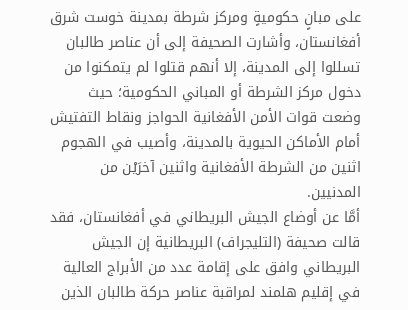على مبانٍ حكوميةٍ ومركز شرطة بمدينة خوست شرق أفغانستان، وأشارت الصحيفة إلى أن عناصر طالبان تسللوا إلى المدينة، إلا أنهم قتلوا لم يتمكنوا من دخول مركز الشرطة أو المباني الحكومية؛ حيث وضعت قوات الأمن الأفغانية الحواجز ونقاط التفتيش أمام الأماكن الحيوية بالمدينة، وأصيب في الهجوم اثنين من الشرطة الأفغانية واثنين آخرَيْن من المدنيين.
أمَّا عن أوضاع الجيش البريطاني في أفغانستان، فقد قالت صحيفة (التليجراف) البريطانية إن الجيش البريطاني وافق على إقامة عدد من الأبراج العالية في إقليم هلمند لمراقبة عناصر حركة طالبان الذين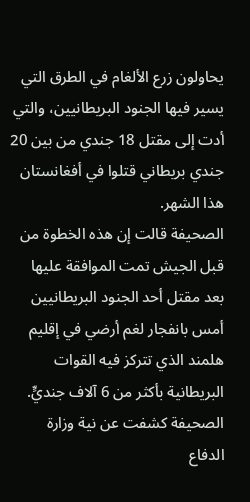يحاولون زرع الألغام في الطرق التي يسير فيها الجنود البريطانيين، والتي أدت إلى مقتل 18 جندي من بين 20 جندي بريطاني قتلوا في أفغانستان هذا الشهر.
الصحيفة قالت إن هذه الخطوة من قبل الجيش تمت الموافقة عليها بعد مقتل أحد الجنود البريطانيين أمس بانفجار لغم أرضي في إقليم هلمند الذي تتركز فيه القوات البريطانية بأكثر من 6 آلاف جنديٍّ.
الصحيفة كشفت عن نية وزارة الدفاع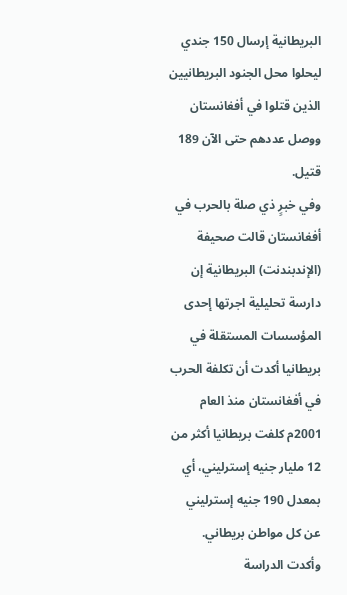البريطانية إرسال 150 جندي ليحلوا محل الجنود البريطانيين الذين قتلوا في أفغانستان ووصل عددهم حتى الآن 189 قتيل.
وفي خبرٍ ذي صلة بالحرب في أفغانستان قالت صحيفة (الإندبندنت) البريطانية إن دارسة تحليلية اجرتها إحدى المؤسسات المستقلة في بريطانيا أكدت أن تكلفة الحرب في أفغانستان منذ العام 2001م كلفت بريطانيا أكثر من 12 مليار جنيه إسترليني، أي بمعدل 190 جنيه إسترليني عن كل مواطن بريطاني.
وأكدت الدراسة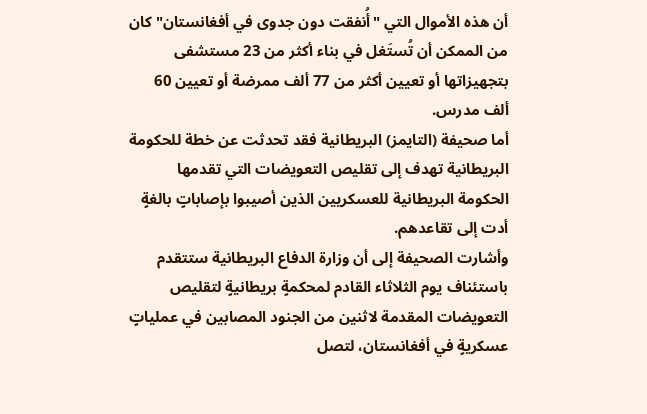أن هذه الأموال التي "أُنفقت دون جدوى في أفغانستان" كان من الممكن أن تُستَغل في بناء أكثر من 23 مستشفى بتجهيزاتها أو تعيين أكثر من 77 ألف ممرضة أو تعيين 60 ألف مدرس.
أما صحيفة (التايمز) البريطانية فقد تحدثت عن خطة للحكومة البريطانية تهدف إلى تقليص التعويضات التي تقدمها الحكومة البريطانية للعسكريين الذين أصيبوا بإصاباتٍ بالغةٍ أدت إلى تقاعدهم.
وأشارت الصحيفة إلى أن وزارة الدفاع البريطانية ستتقدم باستئناف يوم الثلاثاء القادم لمحكمةٍ بريطانيةٍ لتقليص التعويضات المقدمة لاثنين من الجنود المصابين في عملياتٍ عسكريةٍ في أفغانستان، لتصل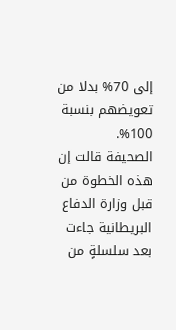إلى 70% بدلا من تعويضهم بنسبة 100%.
الصحيفة قالت إن هذه الخطوة من قبل وزارة الدفاع البريطانية جاءت بعد سلسلةٍ من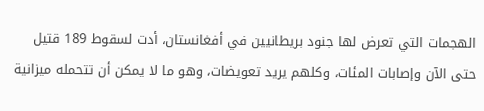الهجمات التي تعرض لها جنود بريطانيين في أفغانستان، أدت لسقوط 189 قتيل حتى الآن وإصابات المئات، وكلهم يريد تعويضات، وهو ما لا يمكن أن تتحمله ميزانية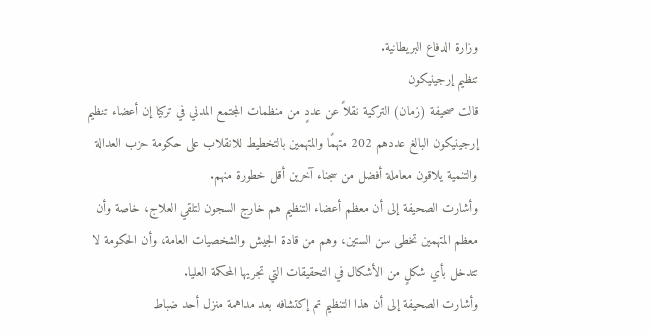وزارة الدفاع البريطانية.
تنظيم إرجينيكون
قالت صحيفة (زمان) التركية نقلاً عن عددٍ من منظمات المجتمع المدني في تركيا إن أعضاء تنظيم إرجينيكون البالغ عددهم 202 متهمًا والمتهمين بالتخطيط للانقلاب على حكومة حزب العدالة والتنمية يلاقون معاملة أفضل من سجناء آخرين أقل خطورة منهم.
وأشارت الصحيفة إلى أن معظم أعضاء التنظيم هم خارج السجون لتلقي العلاج، خاصة وأن معظم المتهمين تخطى سن الستين، وهم من قادة الجيش والشخصيات العامة، وأن الحكومة لا تتدخل بأي شكلٍ من الأشكال في التحقيقات التي تجريها المحكمة العليا.
وأشارت الصحيفة إلى أن هذا التنظيم تم إكتشافه بعد مداهمة منزل أحد ضباط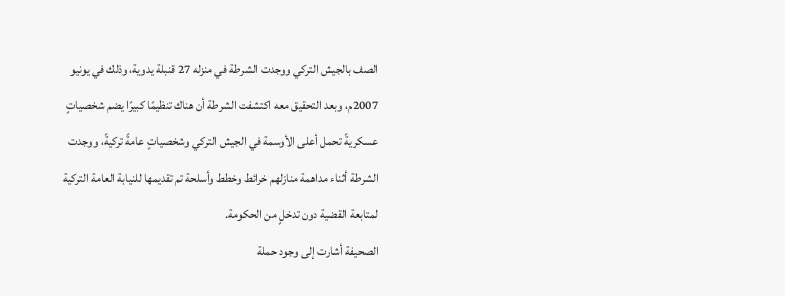الصف بالجيش التركي ووجدت الشرطة في منزله 27 قنبلة يدوية، وذلك في يونيو 2007م، وبعد التحقيق معه اكتشفت الشرطة أن هناك تنظيمًا كبيرًا يضم شخصياتٍ عسكريةً تحمل أعلى الأوسمة في الجيش التركي وشخصياتٍ عامةً تركيةً، ووجدت الشرطة أثناء مداهمة منازلهم خرائط وخطط وأسلحة تم تقديمها للنيابة العامة التركية لمتابعة القضية دون تدخلٍ من الحكومة.
الصحيفة أشارت إلى وجود حملة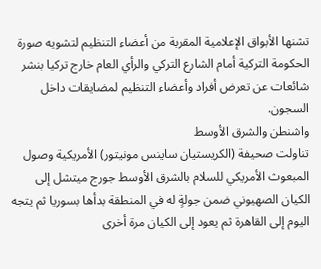تشنها الأبواق الإعلامية المقربة من أعضاء التنظيم لتشويه صورة الحكومة التركية أمام الشارع التركي والرأي العام خارج تركيا بنشر شائعات عن تعرض أفراد وأعضاء التنظيم لمضايقات داخل السجون.
واشنطن والشرق الأوسط
تناولت صحيفة (الكريستيان ساينس مونيتور) الأمريكية وصول المبعوث الأمريكي للسلام بالشرق الأوسط جورج ميتشل إلى الكيان الصهيوني ضمن جولةٍ له في المنطقة بدأها بسوريا ثم يتجه اليوم إلى القاهرة ثم يعود إلى الكيان مرة أخرى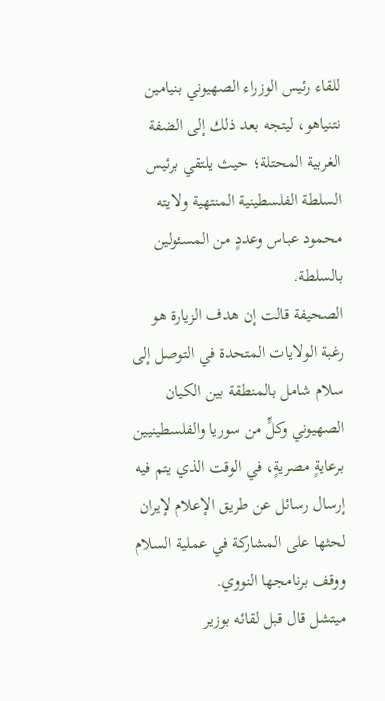للقاء رئيس الوزراء الصهيوني بنيامين نتنياهو، ليتجه بعد ذلك إلى الضفة الغربية المحتلة؛ حيث يلتقي برئيس السلطة الفلسطينية المنتهية ولايته محمود عباس وعددٍ من المسئولين بالسلطة.
الصحيفة قالت إن هدف الزيارة هو رغبة الولايات المتحدة في التوصل إلى سلام شامل بالمنطقة بين الكيان الصهيوني وكلٍّ من سوريا والفلسطينيين برعايةٍ مصريةٍ، في الوقت الذي يتم فيه إرسال رسائل عن طريق الإعلام لإيران لحثها على المشاركة في عملية السلام ووقف برنامجها النووي.
ميتشل قال قبل لقائه بوزير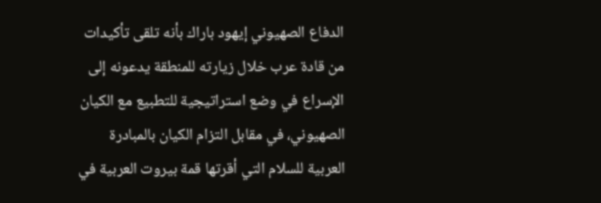الدفاع الصهيوني إيهود باراك بأنه تلقى تأكيدات من قادة عرب خلال زيارته للمنطقة يدعونه إلى الإسراع في وضع استراتيجية للتطبيع مع الكيان الصهيوني، في مقابل التزام الكيان بالمبادرة العربية للسلام التي أقرتها قمة بيروت العربية في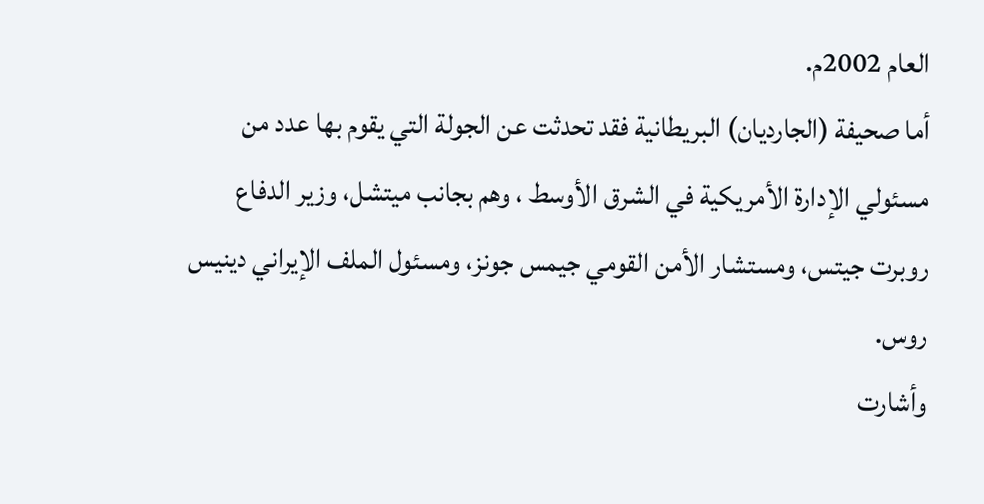العام 2002م.
أما صحيفة (الجارديان) البريطانية فقد تحدثت عن الجولة التي يقوم بها عدد من مسئولي الإدارة الأمريكية في الشرق الأوسط ، وهم بجانب ميتشل، وزير الدفاع روبرت جيتس، ومستشار الأمن القومي جيمس جونز، ومسئول الملف الإيراني دينيس روس.
وأشارت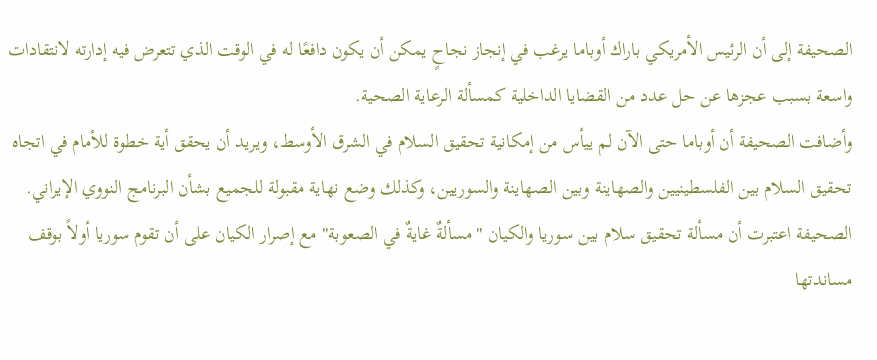الصحيفة إلى أن الرئيس الأمريكي باراك أوباما يرغب في إنجاز نجاحٍ يمكن أن يكون دافعًا له في الوقت الذي تتعرض فيه إدارته لانتقادات واسعة بسبب عجزها عن حل عدد من القضايا الداخلية كمسألة الرعاية الصحية.
وأضافت الصحيفة أن أوباما حتى الآن لم ييأس من إمكانية تحقيق السلام في الشرق الأوسط، ويريد أن يحقق أية خطوة للأمام في اتجاه تحقيق السلام بين الفلسطينيين والصهاينة وبين الصهاينة والسوريين، وكذلك وضع نهاية مقبولة للجميع بشأن البرنامج النووي الإيراني.
الصحيفة اعتبرت أن مسألة تحقيق سلام بين سوريا والكيان "مسألةٌ غايةٌ في الصعوبة" مع إصرار الكيان على أن تقوم سوريا أولاً بوقف مساندتها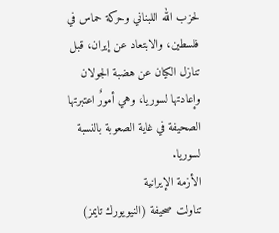لحزب الله اللبناني وحركة حماس في فلسطين، والابتعاد عن إيران، قبل تنازل الكيان عن هضبة الجولان وإعادتها لسوريا، وهي أمورٌ اعتبرتها الصحيفة في غاية الصعوبة بالنسبة لسوريا.
الأزمة الإيرانية
تناولت صحيفة (النيويورك تايمز)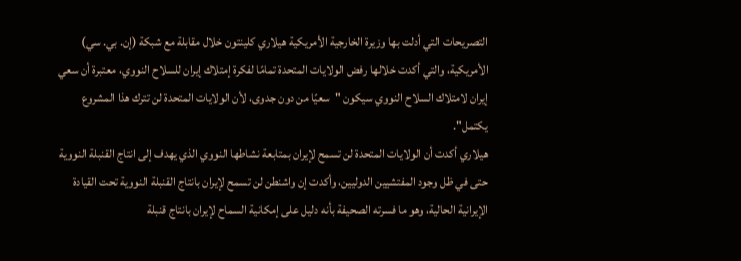التصريحات التي أدلت بها وزيرة الخارجية الأمريكية هيلاري كلينتون خلال مقابلة مع شبكة (إن. بي. سي) الأمريكية، والتي أكدت خلالها رفض الولايات المتحدة تمامًا لفكرة إمتلاك إيران للسلاح النووي، معتبرة أن سعي إيران لامتلاك السلاح النووي سيكون "سعيًا من دون جدوى، لأن الولايات المتحدة لن تترك هذا المشروع يكتمل".
هيلاري أكدت أن الولايات المتحدة لن تسمح لإيران بمتابعة نشاطها النووي الذي يهدف إلى انتاج القنبلة النووية حتى في ظل وجود المفتشيين الدوليين، وأكدت إن واشنطن لن تسمح لإيران بانتاج القنبلة النووية تحت القيادة الإيرانية الحالية، وهو ما فسرته الصحيفة بأنه دليل على إمكانية السماح لإيران بانتاج قنبلة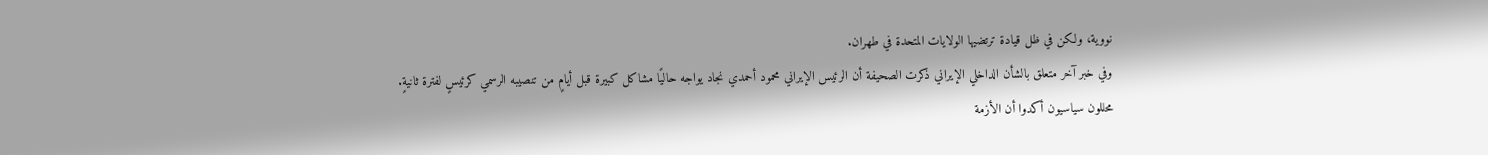نووية، ولكن في ظل قيادة ترتضيها الولايات المتحدة في طهران.
وفي خبر آخر متعلق بالشأن الداخلي الإيراني ذكرت الصحيفة أن الرئيس الإيراني محمود أحمدي نجاد يواجه حاليًا مشاكل كبيرة قبل أيامٍ من تنصيبه الرسمي كرئيسٍ لفترة ثانيةٍ.
محللون سياسيون أكدوا أن الأزمة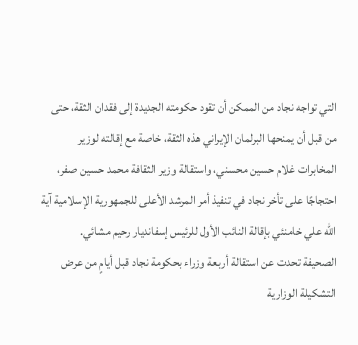التي تواجه نجاد من الممكن أن تقود حكومته الجديدة إلى فقدان الثقة، حتى من قبل أن يمنحها البرلمان الإيراني هذه الثقة، خاصة مع إقالته لوزير المخابرات غلام حسين محسني، واستقالة وزير الثقافة محمد حسين صفر، احتجاجًا على تأخر نجاد في تنفيذ أمر المرشد الأعلى للجمهورية الإسلامية آية الله علي خامنئي بإقالة النائب الأول للرئيس إسفانديار رحيم مشائي.
الصحيفة تحدت عن استقالة أربعة وزراء بحكومة نجاد قبل أيامٍ من عرض التشكيلة الوزارية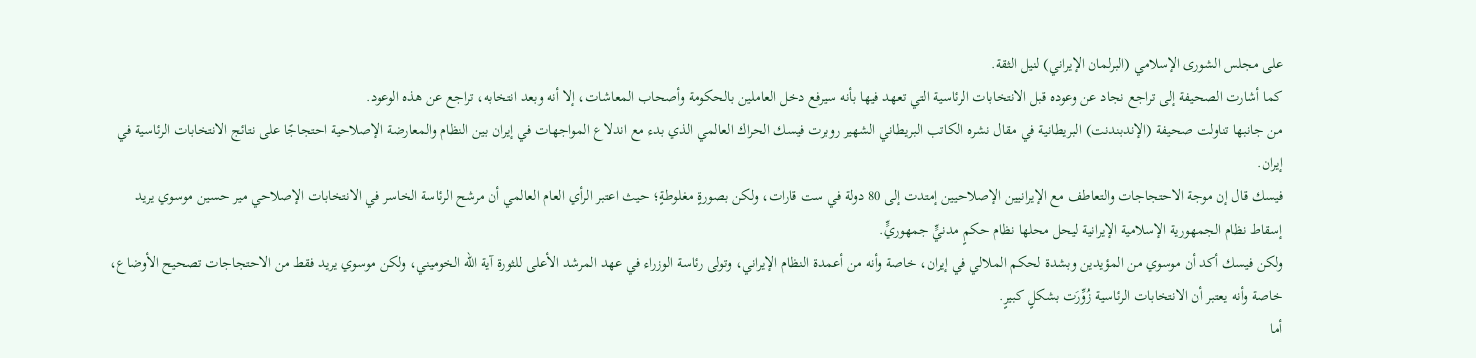على مجلس الشورى الإسلامي (البرلمان الإيراني) لنيل الثقة.
كما أشارت الصحيفة إلى تراجع نجاد عن وعوده قبل الانتخابات الرئاسية التي تعهد فيها بأنه سيرفع دخل العاملين بالحكومة وأصحاب المعاشات، إلا أنه وبعد انتخابه، تراجع عن هذه الوعود.
من جانبها تناولت صحيفة (الإندبندنت) البريطانية في مقال نشره الكاتب البريطاني الشهير روبرت فيسك الحراك العالمي الذي بدء مع اندلاع المواجهات في إيران بين النظام والمعارضة الإصلاحية احتجاجًا على نتائج الانتخابات الرئاسية في إيران.
فيسك قال إن موجة الاحتجاجات والتعاطف مع الإيرانيين الإصلاحيين إمتدت إلى 80 دولة في ست قارات، ولكن بصورةٍ مغلوطةٍ؛ حيث اعتبر الرأي العام العالمي أن مرشح الرئاسة الخاسر في الانتخابات الإصلاحي مير حسين موسوي يريد إسقاط نظام الجمهورية الإسلامية الإيرانية ليحل محلها نظام حكمٍ مدنيٍّ جمهوريٍّ.
ولكن فيسك أكد أن موسوي من المؤيدين وبشدة لحكم الملالي في إيران، خاصة وأنه من أعمدة النظام الإيراني، وتولى رئاسة الوزراء في عهد المرشد الأعلى للثورة آية الله الخوميني، ولكن موسوي يريد فقط من الاحتجاجات تصحيح الأوضاع، خاصة وأنه يعتبر أن الانتخابات الرئاسية زُوِّرَت بشكلٍ كبيرٍ.
أما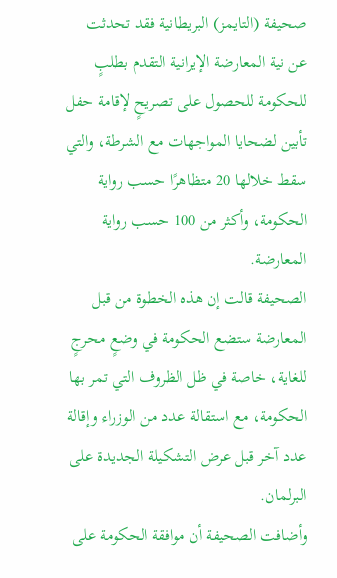صحيفة (التايمز) البريطانية فقد تحدثت عن نية المعارضة الإيرانية التقدم بطلبٍ للحكومة للحصول على تصريحٍ لإقامة حفل تأبين لضحايا المواجهات مع الشرطة، والتي سقط خلالها 20 متظاهرًا حسب رواية الحكومة، وأكثر من 100 حسب رواية المعارضة.
الصحيفة قالت إن هذه الخطوة من قبل المعارضة ستضع الحكومة في وضعٍ محرجٍ للغاية، خاصة في ظل الظروف التي تمر بها الحكومة، مع استقالة عدد من الوزراء وإقالة عدد آخر قبل عرض التشكيلة الجديدة على البرلمان.
وأضافت الصحيفة أن موافقة الحكومة على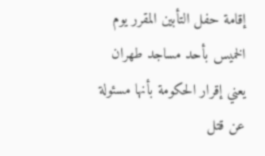إقامة حفل التأبين المقرر يوم الخميس بأحد مساجد طهران يعني إقرار الحكومة بأنها مسئولة عن قتل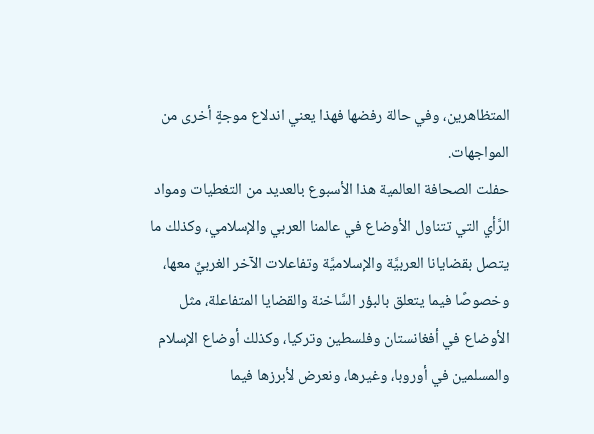المتظاهرين، وفي حالة رفضها فهذا يعني اندلاع موجةٍ أخرى من المواجهات.
حفلت الصحافة العالمية هذا الأسبوع بالعديد من التغطيات ومواد الرَّأي التي تتناول الأوضاع في عالمنا العربي والإسلامي، وكذلك ما يتصل بقضايانا العربيَّة والإسلاميَّة وتفاعلات الآخر الغربيِّ معها، وخصوصًا فيما يتعلق بالبؤر السَّاخنة والقضايا المتفاعلة، مثل الأوضاع في أفغانستان وفلسطين وتركيا، وكذلك أوضاع الإسلام والمسلمين في أوروبا، وغيرها، ونعرض لأبرزها فيما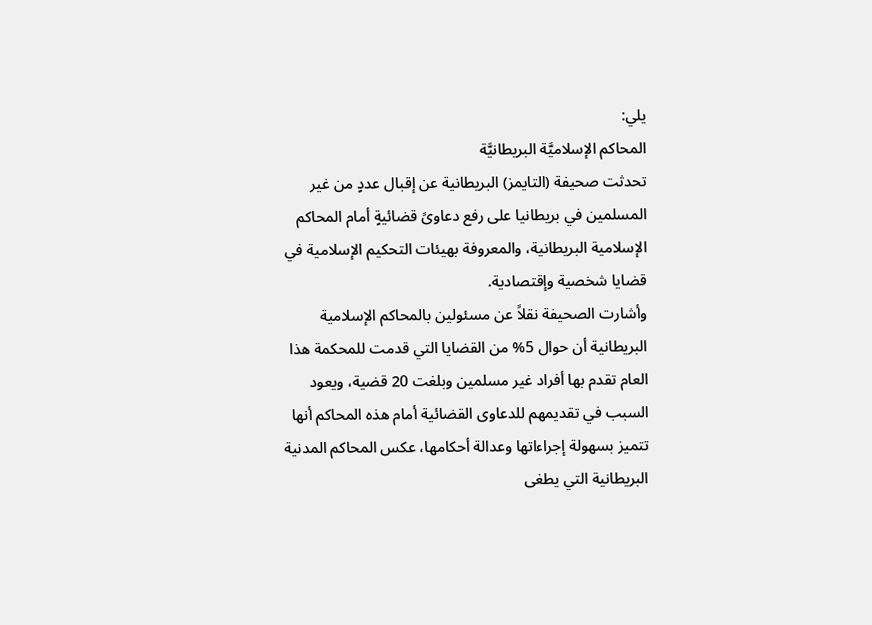يلي:
المحاكم الإسلاميَّة البريطانيَّة
تحدثت صحيفة (التايمز) البريطانية عن إقبال عددٍ من غير المسلمين في بريطانيا على رفع دعاوىً قضائيةٍ أمام المحاكم الإسلامية البريطانية، والمعروفة بهيئات التحكيم الإسلامية في قضايا شخصية وإقتصادية.
وأشارت الصحيفة نقلاً عن مسئولين بالمحاكم الإسلامية البريطانية أن حوال 5% من القضايا التي قدمت للمحكمة هذا العام تقدم بها أفراد غير مسلمين وبلغت 20 قضية، ويعود السبب في تقديمهم للدعاوى القضائية أمام هذه المحاكم أنها تتميز بسهولة إجراءاتها وعدالة أحكامها، عكس المحاكم المدنية البريطانية التي يطغى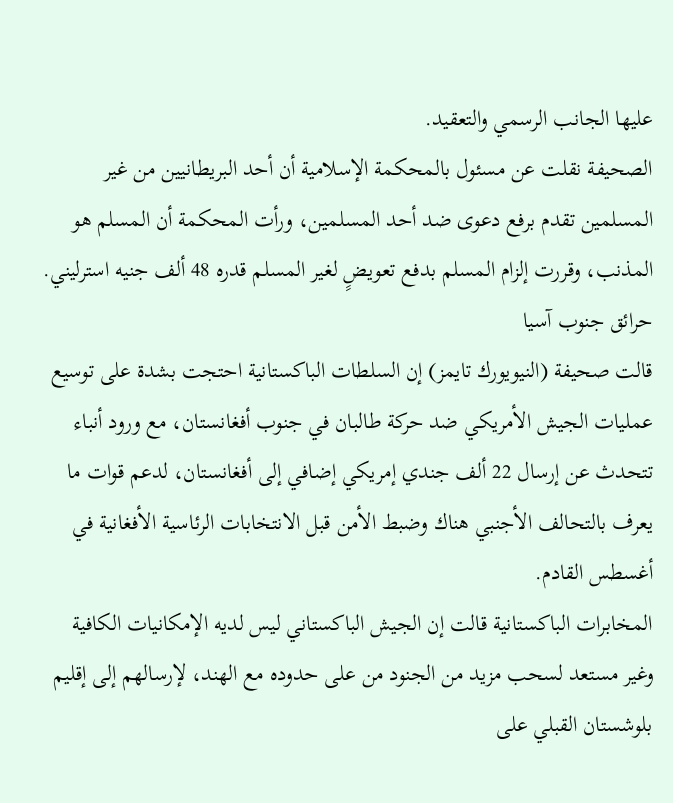عليها الجانب الرسمي والتعقيد.
الصحيفة نقلت عن مسئول بالمحكمة الإسلامية أن أحد البريطانيين من غير المسلمين تقدم برفع دعوى ضد أحد المسلمين، ورأت المحكمة أن المسلم هو المذنب، وقررت إلزام المسلم بدفع تعويضٍ لغير المسلم قدره 48 ألف جنيه استرليني.
حرائق جنوب آسيا
قالت صحيفة (النيويورك تايمز) إن السلطات الباكستانية احتجت بشدة على توسيع عمليات الجيش الأمريكي ضد حركة طالبان في جنوب أفغانستان، مع ورود أنباء تتحدث عن إرسال 22 ألف جندي إمريكي إضافي إلى أفغانستان، لدعم قوات ما يعرف بالتحالف الأجنبي هناك وضبط الأمن قبل الانتخابات الرئاسية الأفغانية في أغسطس القادم.
المخابرات الباكستانية قالت إن الجيش الباكستاني ليس لديه الإمكانيات الكافية وغير مستعد لسحب مزيد من الجنود من على حدوده مع الهند، لإرسالهم إلى إقليم بلوشستان القبلي على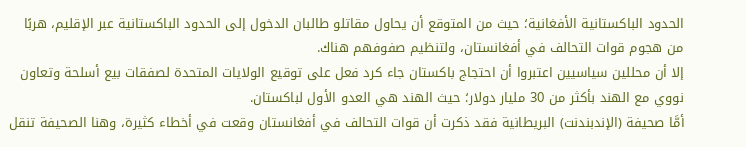الحدود الباكستانية الأفغانية؛ حيث من المتوقع أن يحاول مقاتلو طالبان الدخول إلى الحدود الباكستانية عبر الإقليم، هربًا من هجوم قوات التحالف في أفغانستان، ولتنظيم صفوفهم هناك.
إلا أن محللين سياسيين اعتبروا أن احتجاج باكستان جاء كرد فعل على توقيع الولايات المتحدة لصفقات بيع أسلحة وتعاون نووي مع الهند بأكثر من 30 مليار دولار؛ حيث الهند هي العدو الأول لباكستان.
أمَّا صحيفة (الإندبندنت) البريطانية فقد ذكرت أن قوات التحالف في أفغانستان وقعت في أخطاء كثيرة، وهنا الصحيفة تنقل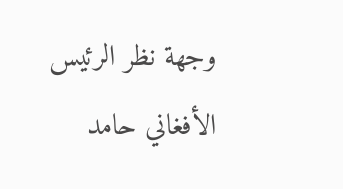وجهة نظر الرئيس الأفغاني حامد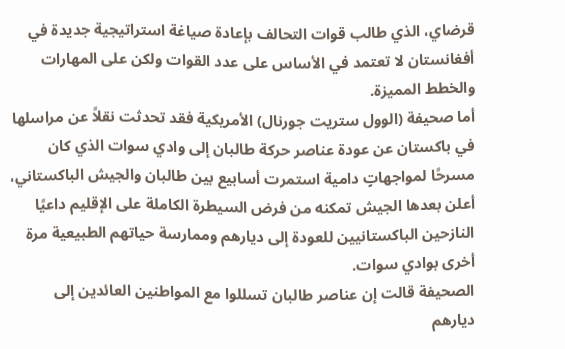قرضاي، الذي طالب قوات التحالف بإعادة صياغة استراتيجية جديدة في أفغانستان لا تعتمد في الأساس على عدد القوات ولكن على المهارات والخطط المميزة.
أما صحيفة (الوول ستريت جورنال) الأمريكية فقد تحدثت نقلاً عن مراسلها في باكستان عن عودة عناصر حركة طالبان إلى وادي سوات الذي كان مسرحًا لمواجهاتٍ دامية استمرت أسابيع بين طالبان والجيش الباكستاني، أعلن بعدها الجيش تمكنه من فرض السيطرة الكاملة على الإقليم داعيًا النازحين الباكستانيين للعودة إلى ديارهم وممارسة حياتهم الطبيعية مرة أخرى بوادي سوات.
الصحيفة قالت إن عناصر طالبان تسللوا مع المواطنين العائدين إلى ديارهم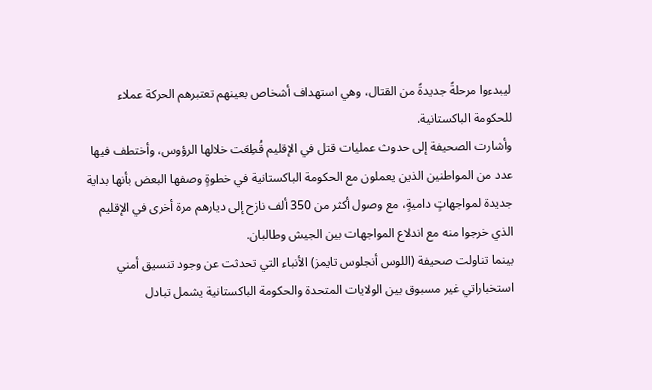ليبدءوا مرحلةً جديدةً من القتال، وهي استهداف أشخاص بعينهم تعتبرهم الحركة عملاء للحكومة الباكستانية.
وأشارت الصحيفة إلى حدوث عمليات قتل في الإقليم قُطِعَت خلالها الرؤوس، وأختطف فيها عدد من المواطنين الذين يعملون مع الحكومة الباكستانية في خطوةٍ وصفها البعض بأنها بداية جديدة لمواجهاتٍ داميةٍ، مع وصول أكثر من 350 ألف نازح إلى ديارهم مرة أخرى في الإقليم الذي خرجوا منه مع اندلاع المواجهات بين الجيش وطالبان.
بينما تناولت صحيفة (اللوس أنجلوس تايمز) الأنباء التي تحدثت عن وجود تنسيق أمني استخباراتي غير مسبوق بين الولايات المتحدة والحكومة الباكستانية يشمل تبادل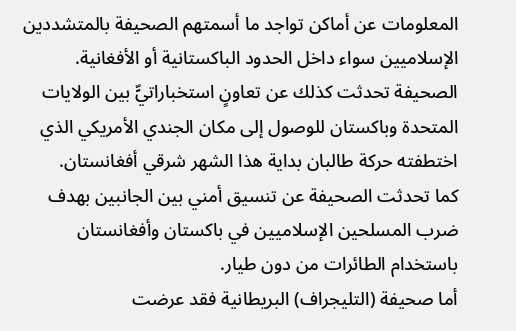المعلومات عن أماكن تواجد ما أسمتهم الصحيفة بالمتشددين الإسلاميين سواء داخل الحدود الباكستانية أو الأفغانية.
الصحيفة تحدثت كذلك عن تعاونٍ استخباراتيٍّ بين الولايات المتحدة وباكستان للوصول إلى مكان الجندي الأمريكي الذي اختطفته حركة طالبان بداية هذا الشهر شرقي أفغانستان.
كما تحدثت الصحيفة عن تنسيق أمني بين الجانبين بهدف ضرب المسلحين الإسلاميين في باكستان وأفغانستان باستخدام الطائرات من دون طيار.
أما صحيفة (التليجراف) البريطانية فقد عرضت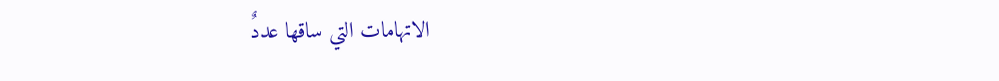الاتهامات التي ساقها عددٌ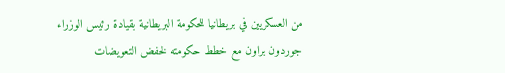من العسكريين في بريطانيا للحكومة البريطانية بقيادة رئيس الوزراء جوردون براون مع خطط حكومته لخفض التعويضات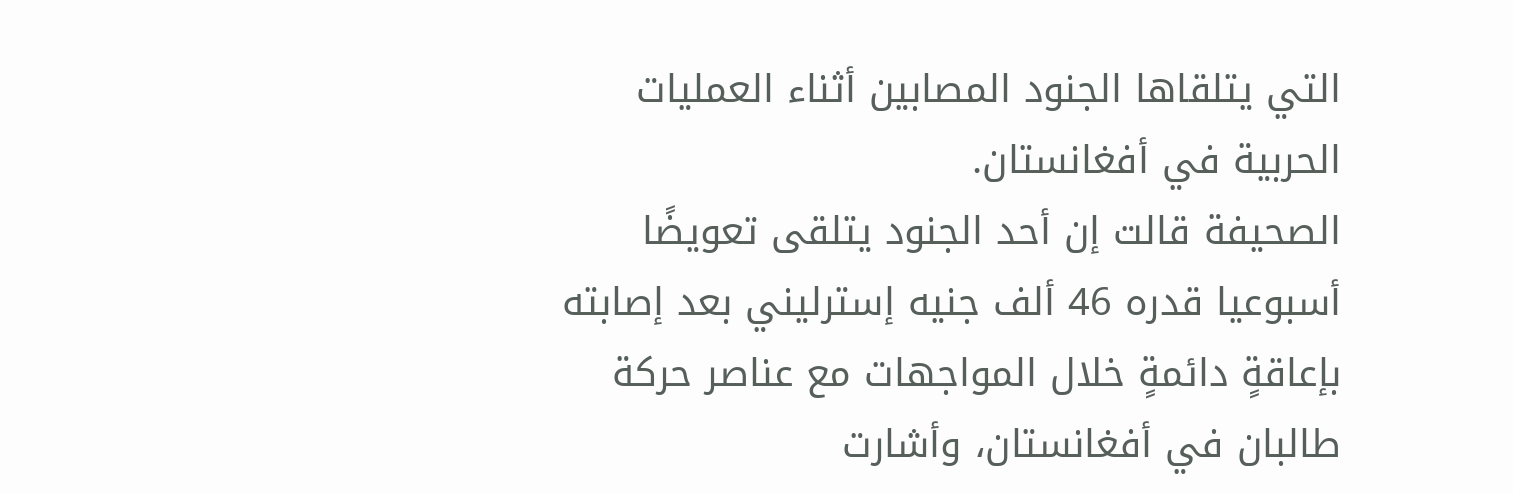التي يتلقاها الجنود المصابين أثناء العمليات الحربية في أفغانستان.
الصحيفة قالت إن أحد الجنود يتلقى تعويضًا أسبوعيا قدره 46 ألف جنيه إسترليني بعد إصابته بإعاقةٍ دائمةٍ خلال المواجهات مع عناصر حركة طالبان في أفغانستان، وأشارت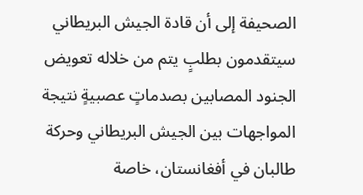الصحيفة إلى أن قادة الجيش البريطاني سيتقدمون بطلبٍ يتم من خلاله تعويض الجنود المصابين بصدماتٍ عصبيةٍ نتيجة المواجهات بين الجيش البريطاني وحركة طالبان في أفغانستان، خاصة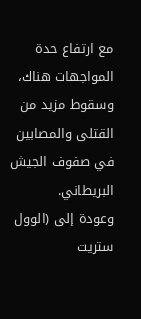مع ارتفاع حدة المواجهات هناك، وسقوط مزيد من القتلى والمصابين في صفوف الجيش البريطاني.
وعودة إلى (الوول ستريت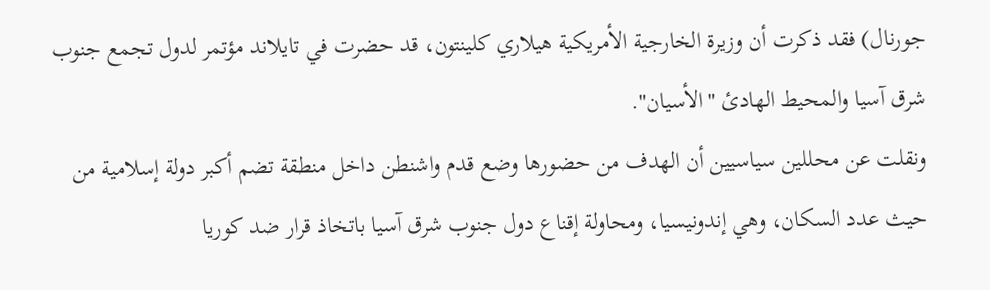جورنال) فقد ذكرت أن وزيرة الخارجية الأمريكية هيلاري كلينتون، قد حضرت في تايلاند مؤتمر لدول تجمع جنوب شرق آسيا والمحيط الهادئ "الأسيان".
ونقلت عن محللين سياسيين أن الهدف من حضورها وضع قدم واشنطن داخل منطقة تضم أكبر دولة إسلامية من حيث عدد السكان، وهي إندونيسيا، ومحاولة إقناع دول جنوب شرق آسيا باتخاذ قرار ضد كوريا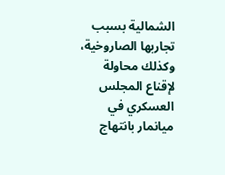الشمالية بسبب تجاربها الصاروخية، وكذلك محاولة لإقناع المجلس العسكري في ميانمار بانتهاج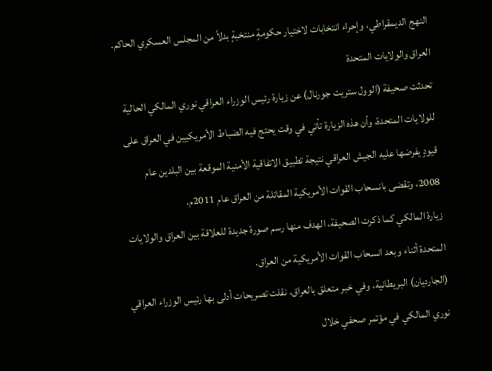النهج الديمقراطي، وإحراء انتخابات لاختيار حكومةٍ منتخبةٍ بدلاً من المجلس العسكري الحاكم.
العراق والولايات المتحدة
تحدثت صحيفة (الوول ستريت جورنال) عن زيارة رئيس الوزراء العراقي نوري المالكي الحالية للولايات المتحدة، وأن هذه الزيارة تأتي في وقت يحتج فيه الضباط الأمريكيين في العراق على قيودٍ يفرضها عليه الجيش العراقي نتيجة تطبيق الاتفاقية الأمنية الموقعة بين البلدين عام 2008، وتقضى بانسحاب القوات الأمريكية المقاتلة من العراق عام 2011م.
زيارة المالكي كما ذكرت الصحيفة، الهدف منها رسم صورة جديدة للعلاقة بين العراق والولايات المتحدة أثناء وبعد انسحاب القوات الأمريكية من العراق.
(الجارديان) البريطانية، وفي خبر متعلق بالعراق، نقلت تصريحات أدلى بها رئيس الوزراء العراقي نوري المالكي في مؤتمر صحفي خلال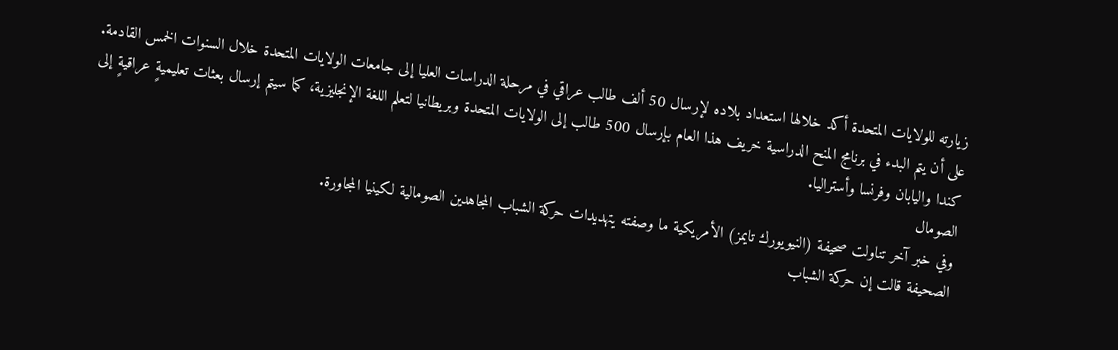زيارته للولايات المتحدة أكد خلالها استعداد بلاده لإرسال 50 ألف طالب عراقي في مرحلة الدراسات العليا إلى جامعات الولايات المتحدة خلال السنوات الخمس القادمة.
على أن يتم البدء في برنامج المنح الدراسية خريف هذا العام بإرسال 500 طالب إلى الولايات المتحدة وبريطانيا لتعلم اللغة الإنجليزية، كما سيتم إرسال بعثات تعليميةٍ عراقيةٍ إلى كندا واليابان وفرنسا وأستراليا.
الصومال
وفي خبر آخر تناولت صحيفة (النيويورك تايمز) الأمريكية ما وصفته يتهديدات حركة الشباب المجاهدين الصومالية لكينيا المجاورة.
الصحيفة قالت إن حركة الشباب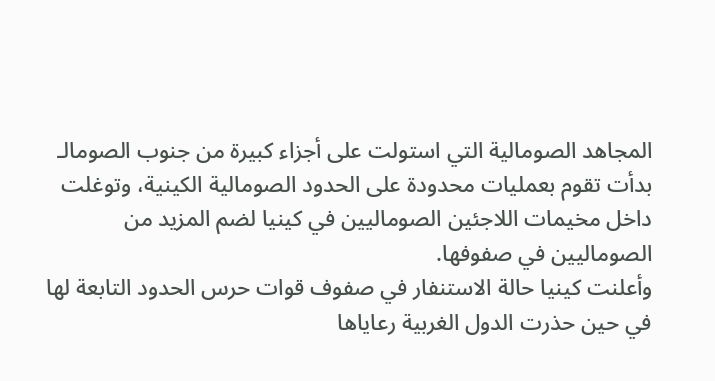المجاهد الصومالية التي استولت على أجزاء كبيرة من جنوب الصومالـ بدأت تقوم بعمليات محدودة على الحدود الصومالية الكينية، وتوغلت داخل مخيمات اللاجئين الصوماليين في كينيا لضم المزيد من الصوماليين في صفوفها.
وأعلنت كينيا حالة الاستنفار في صفوف قوات حرس الحدود التابعة لها في حين حذرت الدول الغربية رعاياها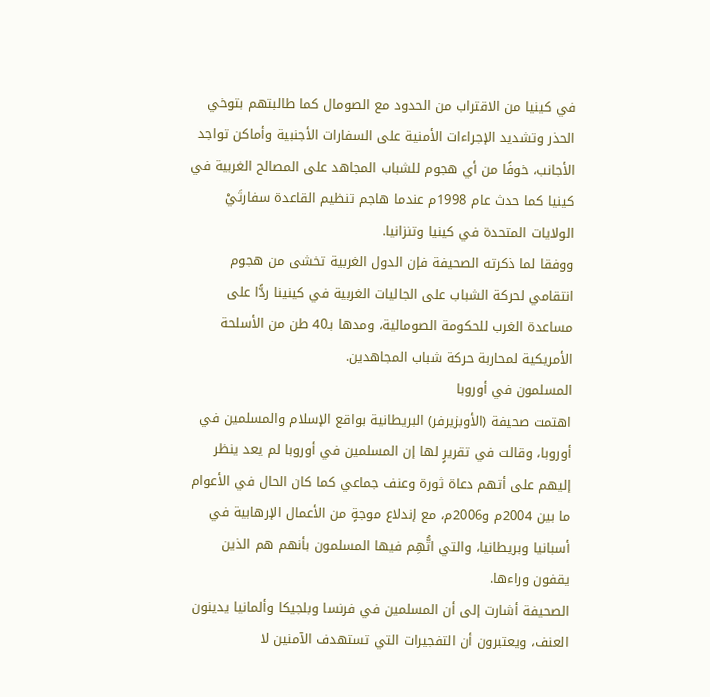في كينيا من الاقتراب من الحدود مع الصومال كما طالبتهم بتوخي الحذر وتشديد الإجراءات الأمنية على السفارات الأجنبية وأماكن تواجد الأجانب، خوفًا من أي هجوم للشباب المجاهد على المصالح الغربية في كينيا كما حدث عام 1998م عندما هاجم تنظيم القاعدة سفارتَيْ الولايات المتحدة في كينيا وتنزانيا.
ووفقا لما ذكرته الصحيفة فإن الدول الغربية تخشى من هجوم انتقامي لحركة الشباب على الجاليات الغربية في كينينا ردًّا على مساعدة الغرب للحكومة الصومالية، ومدها بـ40 طن من الأسلحة الأمريكية لمحاربة حركة شباب المجاهدين.
المسلمون في أوروبا
اهتمت صحيفة (الأوبزيرفر) البريطانية بواقع الإسلام والمسلمين في أوروبا، وقالت في تقريرٍ لها إن المسلمين في أوروبا لم يعد ينظر إليهم على أتهم دعاة ثورة وعنف جماعي كما كان الحال في الأعوام ما بين 2004م و2006م، مع إندلاع موجةٍ من الأعمال الإرهابية في أسبانيا وبريطانيا، والتي اتُّهِم فيها المسلمون بأنهم هم الذين يقفون وراءها.
الصحيفة أشارت إلى أن المسلمين في فرنسا وبلجيكا وألمانيا يدينون العنف، ويعتبرون أن التفجيرات التي تستهدف الآمنين لا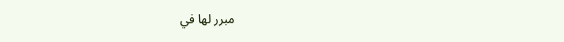مبرر لها في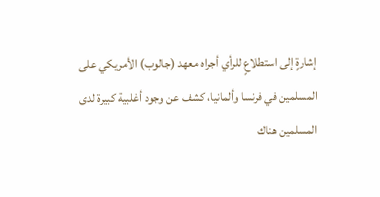إشارةٍ إلى استطلاعٍ للرأي أجراه معهد (جالوب) الأمريكي على المسلمين في فرنسا وألمانيا، كشف عن وجود أغلبية كبيرة لدى المسلمين هناك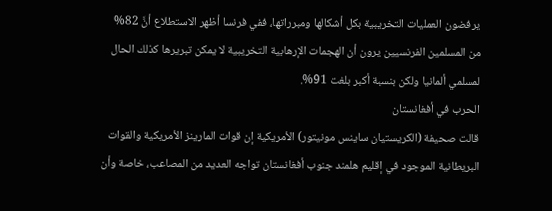يرفضون العمليات التخريبية بكل أشكالها ومبرراتها، ففي فرنسا أظهر الاستطلاع أنَّ 82% من المسلمين الفرنسيين يرون أن الهجمات الإرهابية التخريبية لا يمكن تبريرها كذلك الحال لمسلمي ألمانيا ولكن بنسبة أكبر بلغت 91%.
الحرب في أفغانستان
قالت صحيفة (الكريستيان ساينس مونيتور) الأمريكية إن قوات المارينز الأمريكية والقوات البريطانية الموجود في إقليم هلمند جنوب أفغانستان تواجه العديد من المصاعب، خاصة وأن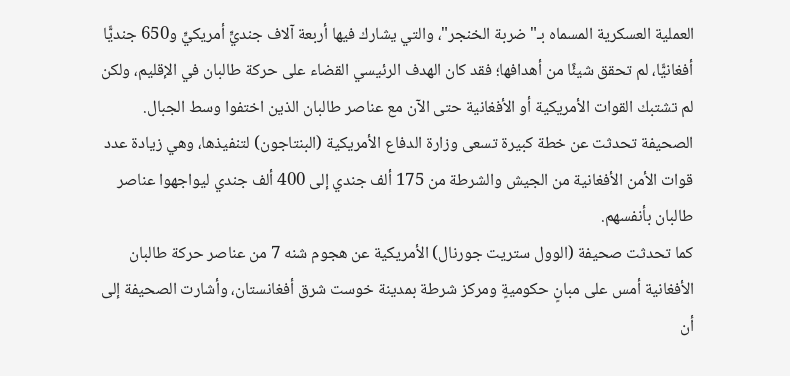العملية العسكرية المسماه بـ"ضربة الخنجر"، والتي يشارك فيها أربعة آلاف جنديٍّ أمريكيٍّ و650 جنديًّا أفغانيًّا، لم تحقق شيئًا من أهدافها؛ فقد كان الهدف الرئيسي القضاء على حركة طالبان في الإقليم، ولكن لم تشتبك القوات الأمريكية أو الأفغانية حتى الآن مع عناصر طالبان الذين اختفوا وسط الجبال.
الصحيفة تحدثت عن خطة كبيرة تسعى وزارة الدفاع الأمريكية (البنتاجون) لتنفيذها، وهي زيادة عدد قوات الأمن الأفغانية من الجيش والشرطة من 175 ألف جندي إلى 400 ألف جندي ليواجهوا عناصر طالبان بأنفسهم.
كما تحدثت صحيفة (الوول ستريت جورنال) الأمريكية عن هجوم شنه 7 من عناصر حركة طالبان الأفغانية أمس على مبانٍ حكوميةٍ ومركز شرطة بمدينة خوست شرق أفغانستان، وأشارت الصحيفة إلى أن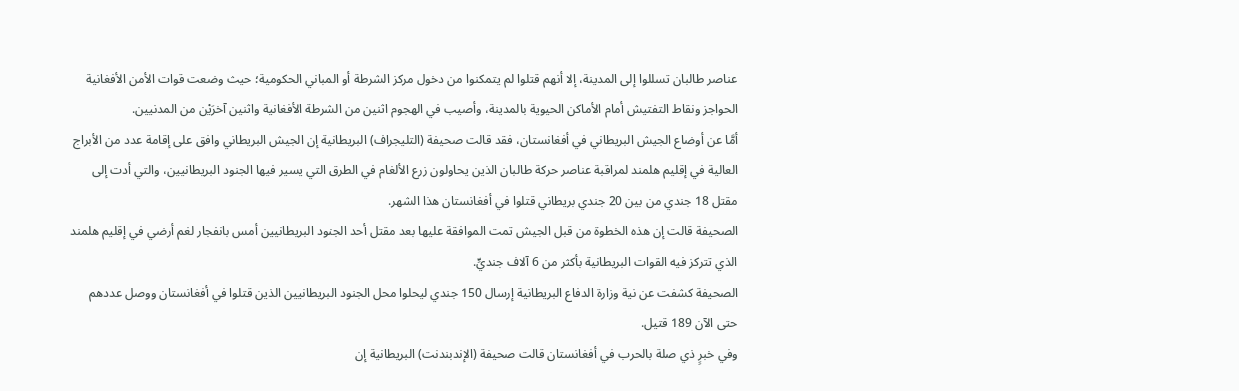عناصر طالبان تسللوا إلى المدينة، إلا أنهم قتلوا لم يتمكنوا من دخول مركز الشرطة أو المباني الحكومية؛ حيث وضعت قوات الأمن الأفغانية الحواجز ونقاط التفتيش أمام الأماكن الحيوية بالمدينة، وأصيب في الهجوم اثنين من الشرطة الأفغانية واثنين آخرَيْن من المدنيين.
أمَّا عن أوضاع الجيش البريطاني في أفغانستان، فقد قالت صحيفة (التليجراف) البريطانية إن الجيش البريطاني وافق على إقامة عدد من الأبراج العالية في إقليم هلمند لمراقبة عناصر حركة طالبان الذين يحاولون زرع الألغام في الطرق التي يسير فيها الجنود البريطانيين، والتي أدت إلى مقتل 18 جندي من بين 20 جندي بريطاني قتلوا في أفغانستان هذا الشهر.
الصحيفة قالت إن هذه الخطوة من قبل الجيش تمت الموافقة عليها بعد مقتل أحد الجنود البريطانيين أمس بانفجار لغم أرضي في إقليم هلمند الذي تتركز فيه القوات البريطانية بأكثر من 6 آلاف جنديٍّ.
الصحيفة كشفت عن نية وزارة الدفاع البريطانية إرسال 150 جندي ليحلوا محل الجنود البريطانيين الذين قتلوا في أفغانستان ووصل عددهم حتى الآن 189 قتيل.
وفي خبرٍ ذي صلة بالحرب في أفغانستان قالت صحيفة (الإندبندنت) البريطانية إن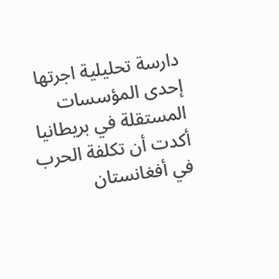دارسة تحليلية اجرتها إحدى المؤسسات المستقلة في بريطانيا أكدت أن تكلفة الحرب في أفغانستان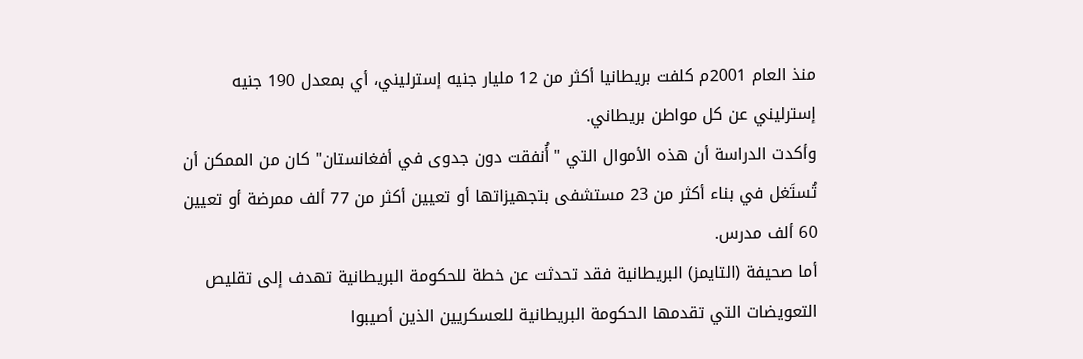منذ العام 2001م كلفت بريطانيا أكثر من 12 مليار جنيه إسترليني، أي بمعدل 190 جنيه إسترليني عن كل مواطن بريطاني.
وأكدت الدراسة أن هذه الأموال التي "أُنفقت دون جدوى في أفغانستان" كان من الممكن أن تُستَغل في بناء أكثر من 23 مستشفى بتجهيزاتها أو تعيين أكثر من 77 ألف ممرضة أو تعيين 60 ألف مدرس.
أما صحيفة (التايمز) البريطانية فقد تحدثت عن خطة للحكومة البريطانية تهدف إلى تقليص التعويضات التي تقدمها الحكومة البريطانية للعسكريين الذين أصيبوا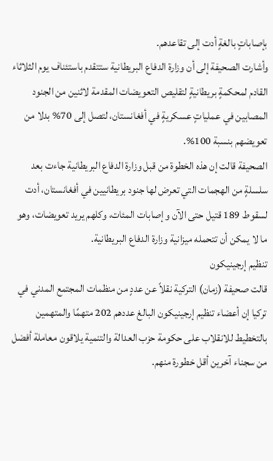بإصاباتٍ بالغةٍ أدت إلى تقاعدهم.
وأشارت الصحيفة إلى أن وزارة الدفاع البريطانية ستتقدم باستئناف يوم الثلاثاء القادم لمحكمةٍ بريطانيةٍ لتقليص التعويضات المقدمة لاثنين من الجنود المصابين في عملياتٍ عسكريةٍ في أفغانستان، لتصل إلى 70% بدلا من تعويضهم بنسبة 100%.
الصحيفة قالت إن هذه الخطوة من قبل وزارة الدفاع البريطانية جاءت بعد سلسلةٍ من الهجمات التي تعرض لها جنود بريطانيين في أفغانستان، أدت لسقوط 189 قتيل حتى الآن وإصابات المئات، وكلهم يريد تعويضات، وهو ما لا يمكن أن تتحمله ميزانية وزارة الدفاع البريطانية.
تنظيم إرجينيكون
قالت صحيفة (زمان) التركية نقلاً عن عددٍ من منظمات المجتمع المدني في تركيا إن أعضاء تنظيم إرجينيكون البالغ عددهم 202 متهمًا والمتهمين بالتخطيط للانقلاب على حكومة حزب العدالة والتنمية يلاقون معاملة أفضل من سجناء آخرين أقل خطورة منهم.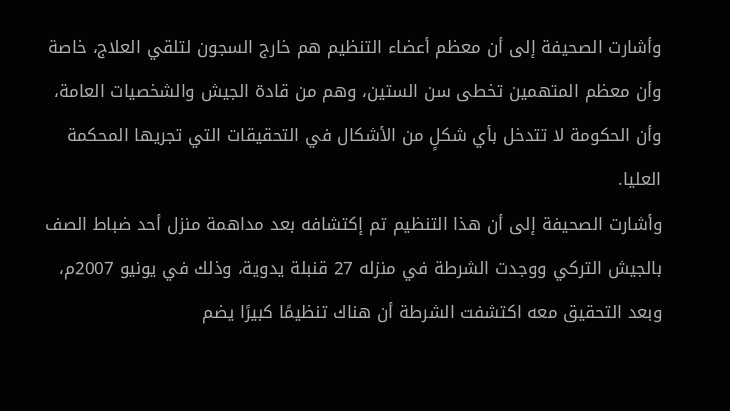وأشارت الصحيفة إلى أن معظم أعضاء التنظيم هم خارج السجون لتلقي العلاج، خاصة وأن معظم المتهمين تخطى سن الستين، وهم من قادة الجيش والشخصيات العامة، وأن الحكومة لا تتدخل بأي شكلٍ من الأشكال في التحقيقات التي تجريها المحكمة العليا.
وأشارت الصحيفة إلى أن هذا التنظيم تم إكتشافه بعد مداهمة منزل أحد ضباط الصف بالجيش التركي ووجدت الشرطة في منزله 27 قنبلة يدوية، وذلك في يونيو 2007م، وبعد التحقيق معه اكتشفت الشرطة أن هناك تنظيمًا كبيرًا يضم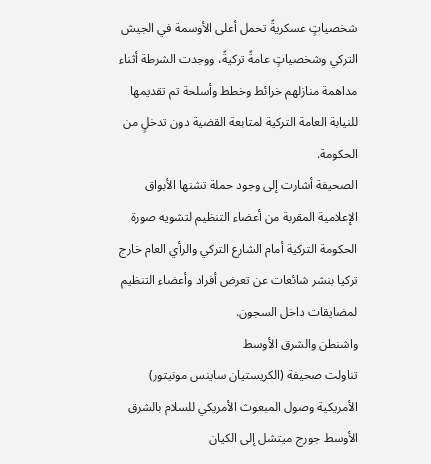شخصياتٍ عسكريةً تحمل أعلى الأوسمة في الجيش التركي وشخصياتٍ عامةً تركيةً، ووجدت الشرطة أثناء مداهمة منازلهم خرائط وخطط وأسلحة تم تقديمها للنيابة العامة التركية لمتابعة القضية دون تدخلٍ من الحكومة.
الصحيفة أشارت إلى وجود حملة تشنها الأبواق الإعلامية المقربة من أعضاء التنظيم لتشويه صورة الحكومة التركية أمام الشارع التركي والرأي العام خارج تركيا بنشر شائعات عن تعرض أفراد وأعضاء التنظيم لمضايقات داخل السجون.
واشنطن والشرق الأوسط
تناولت صحيفة (الكريستيان ساينس مونيتور) الأمريكية وصول المبعوث الأمريكي للسلام بالشرق الأوسط جورج ميتشل إلى الكيان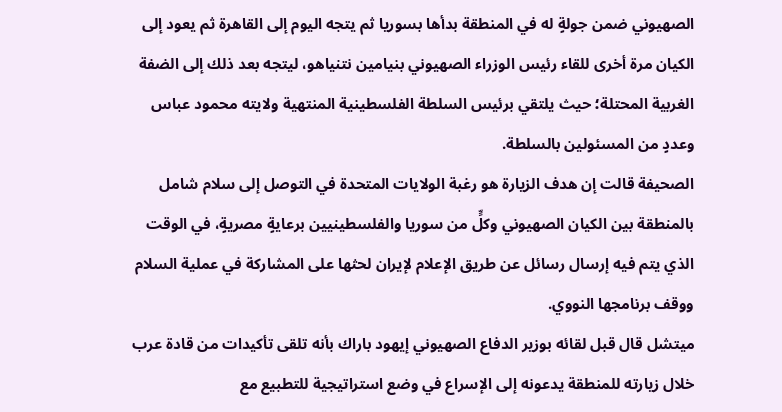الصهيوني ضمن جولةٍ له في المنطقة بدأها بسوريا ثم يتجه اليوم إلى القاهرة ثم يعود إلى الكيان مرة أخرى للقاء رئيس الوزراء الصهيوني بنيامين نتنياهو، ليتجه بعد ذلك إلى الضفة الغربية المحتلة؛ حيث يلتقي برئيس السلطة الفلسطينية المنتهية ولايته محمود عباس وعددٍ من المسئولين بالسلطة.
الصحيفة قالت إن هدف الزيارة هو رغبة الولايات المتحدة في التوصل إلى سلام شامل بالمنطقة بين الكيان الصهيوني وكلٍّ من سوريا والفلسطينيين برعايةٍ مصريةٍ، في الوقت الذي يتم فيه إرسال رسائل عن طريق الإعلام لإيران لحثها على المشاركة في عملية السلام ووقف برنامجها النووي.
ميتشل قال قبل لقائه بوزير الدفاع الصهيوني إيهود باراك بأنه تلقى تأكيدات من قادة عرب خلال زيارته للمنطقة يدعونه إلى الإسراع في وضع استراتيجية للتطبيع مع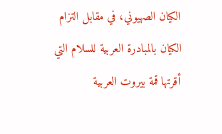الكيان الصهيوني، في مقابل التزام الكيان بالمبادرة العربية للسلام التي أقرتها قمة بيروت العربية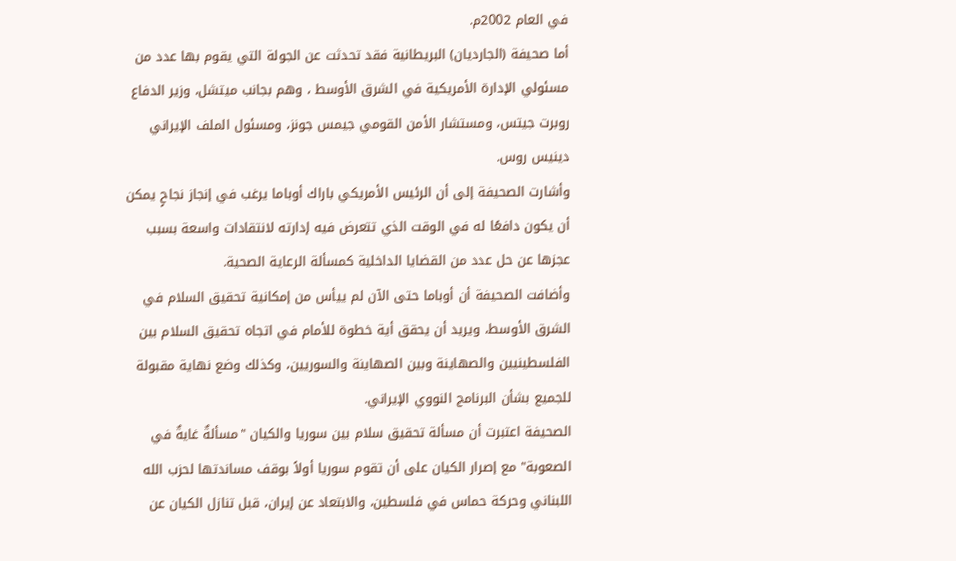في العام 2002م.
أما صحيفة (الجارديان) البريطانية فقد تحدثت عن الجولة التي يقوم بها عدد من مسئولي الإدارة الأمريكية في الشرق الأوسط ، وهم بجانب ميتشل، وزير الدفاع روبرت جيتس، ومستشار الأمن القومي جيمس جونز، ومسئول الملف الإيراني دينيس روس.
وأشارت الصحيفة إلى أن الرئيس الأمريكي باراك أوباما يرغب في إنجاز نجاحٍ يمكن أن يكون دافعًا له في الوقت الذي تتعرض فيه إدارته لانتقادات واسعة بسبب عجزها عن حل عدد من القضايا الداخلية كمسألة الرعاية الصحية.
وأضافت الصحيفة أن أوباما حتى الآن لم ييأس من إمكانية تحقيق السلام في الشرق الأوسط، ويريد أن يحقق أية خطوة للأمام في اتجاه تحقيق السلام بين الفلسطينيين والصهاينة وبين الصهاينة والسوريين، وكذلك وضع نهاية مقبولة للجميع بشأن البرنامج النووي الإيراني.
الصحيفة اعتبرت أن مسألة تحقيق سلام بين سوريا والكيان "مسألةٌ غايةٌ في الصعوبة" مع إصرار الكيان على أن تقوم سوريا أولاً بوقف مساندتها لحزب الله اللبناني وحركة حماس في فلسطين، والابتعاد عن إيران، قبل تنازل الكيان عن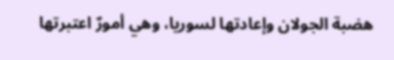هضبة الجولان وإعادتها لسوريا، وهي أمورٌ اعتبرتها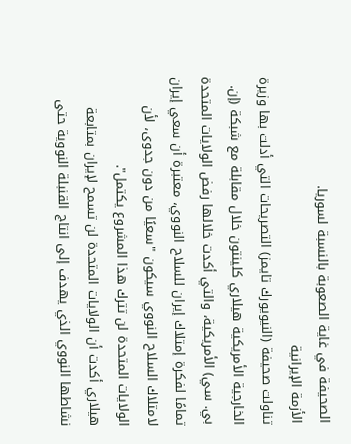الصحيفة في غاية الصعوبة بالنسبة لسوريا.
الأزمة الإيرانية
تناولت صحيفة (النيويورك تايمز) التصريحات التي أدلت بها وزيرة الخارجية الأمريكية هيلاري كلينتون خلال مقابلة مع شبكة (إن. بي. سي) الأمريكية، والتي أكدت خلالها رفض الولايات المتحدة تمامًا لفكرة إمتلاك إيران للسلاح النووي، معتبرة أن سعي إيران لامتلاك السلاح النووي سيكون "سعيًا من دون جدوى، لأن الولايات المتحدة لن تترك هذا المشروع يكتمل".
هيلاري أكدت أن الولايات المتحدة لن تسمح لإيران بمتابعة نشاطها النووي الذي يهدف إلى انتاج القنبلة النووية حتى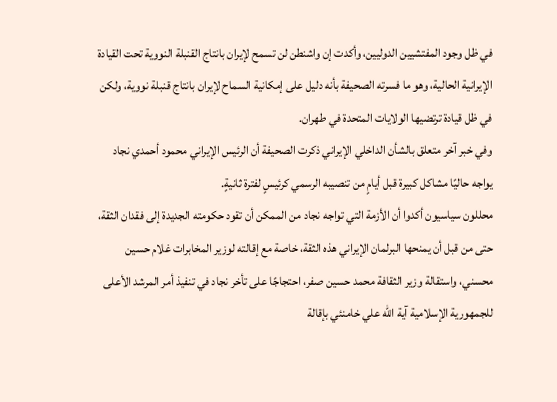في ظل وجود المفتشيين الدوليين، وأكدت إن واشنطن لن تسمح لإيران بانتاج القنبلة النووية تحت القيادة الإيرانية الحالية، وهو ما فسرته الصحيفة بأنه دليل على إمكانية السماح لإيران بانتاج قنبلة نووية، ولكن في ظل قيادة ترتضيها الولايات المتحدة في طهران.
وفي خبر آخر متعلق بالشأن الداخلي الإيراني ذكرت الصحيفة أن الرئيس الإيراني محمود أحمدي نجاد يواجه حاليًا مشاكل كبيرة قبل أيامٍ من تنصيبه الرسمي كرئيسٍ لفترة ثانيةٍ.
محللون سياسيون أكدوا أن الأزمة التي تواجه نجاد من الممكن أن تقود حكومته الجديدة إلى فقدان الثقة، حتى من قبل أن يمنحها البرلمان الإيراني هذه الثقة، خاصة مع إقالته لوزير المخابرات غلام حسين محسني، واستقالة وزير الثقافة محمد حسين صفر، احتجاجًا على تأخر نجاد في تنفيذ أمر المرشد الأعلى للجمهورية الإسلامية آية الله علي خامنئي بإقالة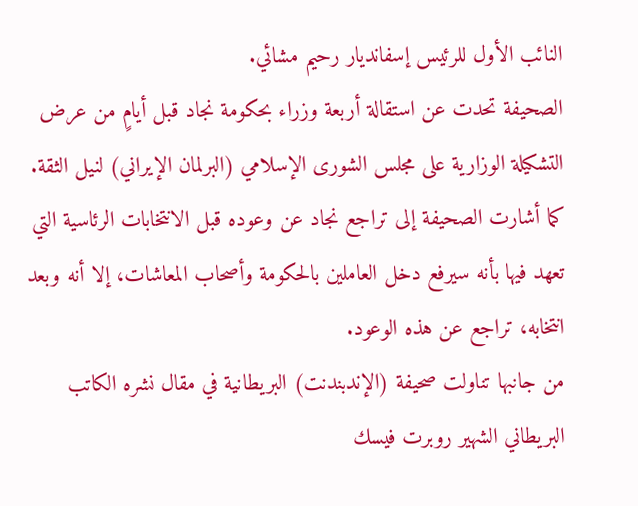النائب الأول للرئيس إسفانديار رحيم مشائي.
الصحيفة تحدت عن استقالة أربعة وزراء بحكومة نجاد قبل أيامٍ من عرض التشكيلة الوزارية على مجلس الشورى الإسلامي (البرلمان الإيراني) لنيل الثقة.
كما أشارت الصحيفة إلى تراجع نجاد عن وعوده قبل الانتخابات الرئاسية التي تعهد فيها بأنه سيرفع دخل العاملين بالحكومة وأصحاب المعاشات، إلا أنه وبعد انتخابه، تراجع عن هذه الوعود.
من جانبها تناولت صحيفة (الإندبندنت) البريطانية في مقال نشره الكاتب البريطاني الشهير روبرت فيسك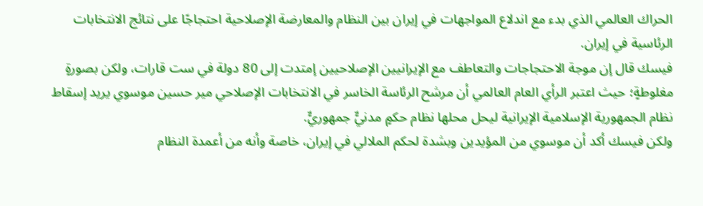الحراك العالمي الذي بدء مع اندلاع المواجهات في إيران بين النظام والمعارضة الإصلاحية احتجاجًا على نتائج الانتخابات الرئاسية في إيران.
فيسك قال إن موجة الاحتجاجات والتعاطف مع الإيرانيين الإصلاحيين إمتدت إلى 80 دولة في ست قارات، ولكن بصورةٍ مغلوطةٍ؛ حيث اعتبر الرأي العام العالمي أن مرشح الرئاسة الخاسر في الانتخابات الإصلاحي مير حسين موسوي يريد إسقاط نظام الجمهورية الإسلامية الإيرانية ليحل محلها نظام حكمٍ مدنيٍّ جمهوريٍّ.
ولكن فيسك أكد أن موسوي من المؤيدين وبشدة لحكم الملالي في إيران، خاصة وأنه من أعمدة النظام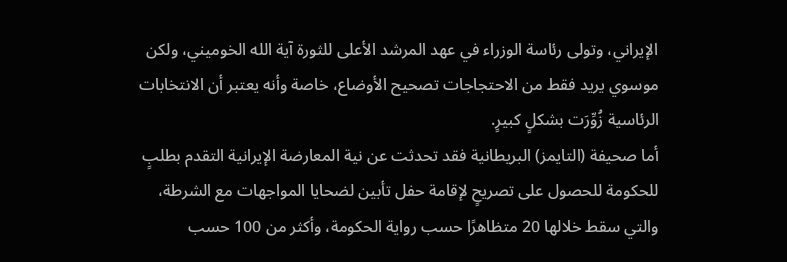الإيراني، وتولى رئاسة الوزراء في عهد المرشد الأعلى للثورة آية الله الخوميني، ولكن موسوي يريد فقط من الاحتجاجات تصحيح الأوضاع، خاصة وأنه يعتبر أن الانتخابات الرئاسية زُوِّرَت بشكلٍ كبيرٍ.
أما صحيفة (التايمز) البريطانية فقد تحدثت عن نية المعارضة الإيرانية التقدم بطلبٍ للحكومة للحصول على تصريحٍ لإقامة حفل تأبين لضحايا المواجهات مع الشرطة، والتي سقط خلالها 20 متظاهرًا حسب رواية الحكومة، وأكثر من 100 حسب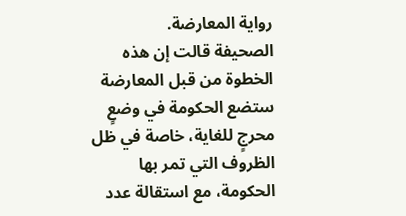رواية المعارضة.
الصحيفة قالت إن هذه الخطوة من قبل المعارضة ستضع الحكومة في وضعٍ محرجٍ للغاية، خاصة في ظل الظروف التي تمر بها الحكومة، مع استقالة عدد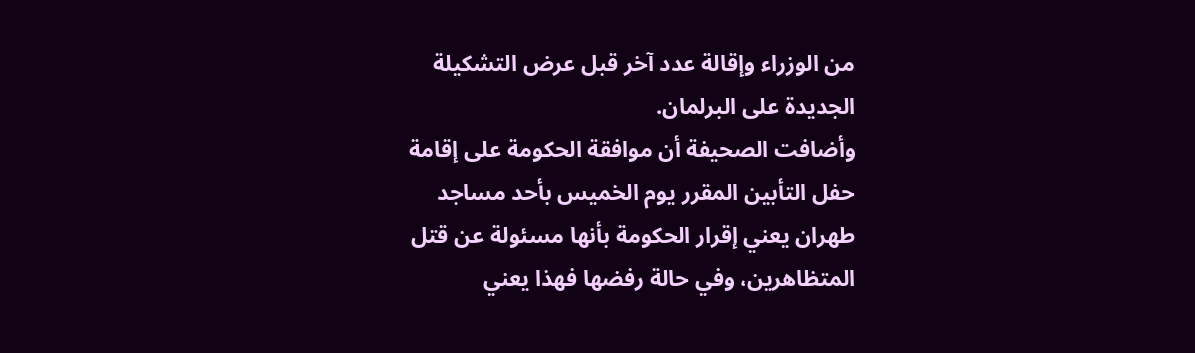من الوزراء وإقالة عدد آخر قبل عرض التشكيلة الجديدة على البرلمان.
وأضافت الصحيفة أن موافقة الحكومة على إقامة حفل التأبين المقرر يوم الخميس بأحد مساجد طهران يعني إقرار الحكومة بأنها مسئولة عن قتل المتظاهرين، وفي حالة رفضها فهذا يعني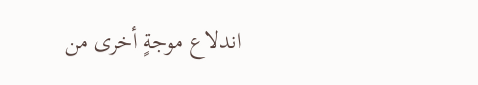اندلاع موجةٍ أخرى من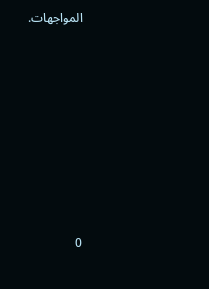المواجهات.











0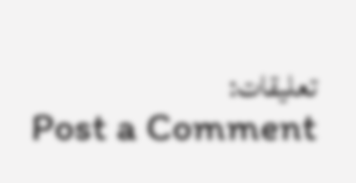تعليقات:
Post a Comment